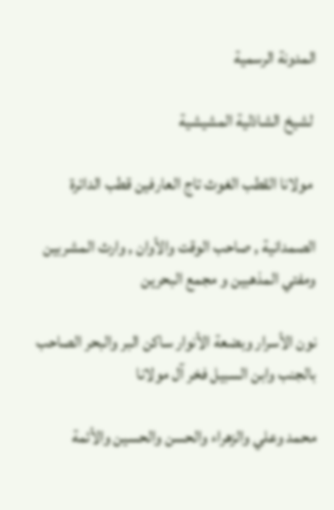المدونة الرسمية

 لشيخ الشاذلية المشيشية

 مولانا القطب الغوث تاج العارفين قطب الدائرة

الصمدانية , صاحب الوقت والأوان , وارث المشربين ومفتي المذهبين و مجمع البحرين

نون الأسرار وبضعة الأنوار ساكن البر والبحر الصاحب بالجنب وابن السبيل فخر آل مولانا

محمد وعلي والزهراء والحسن والحسين والأئمة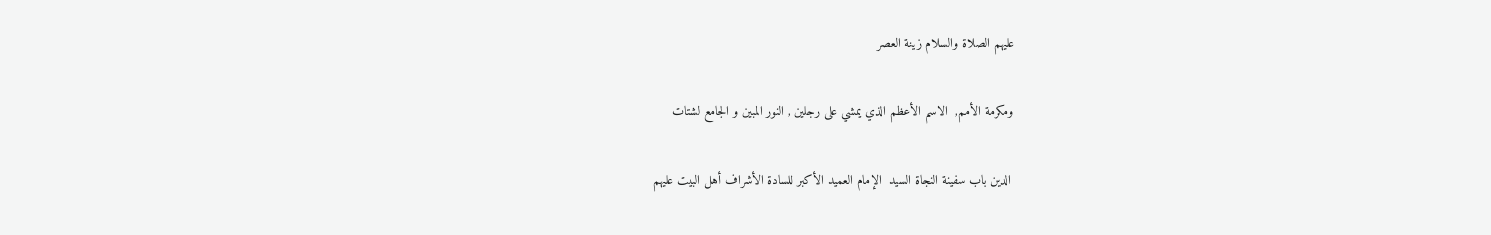عليهم الصلاة والسلام زينة العصر

ومكرمة الأمم,  الاسم الأعظم الذي يمشي على رجلين , النور المبين و الجامع لشتات

 الدين باب سفينة النجاة السيد  الإمام العميد الأكبر للسادة الأشراف أهل البيت عليهم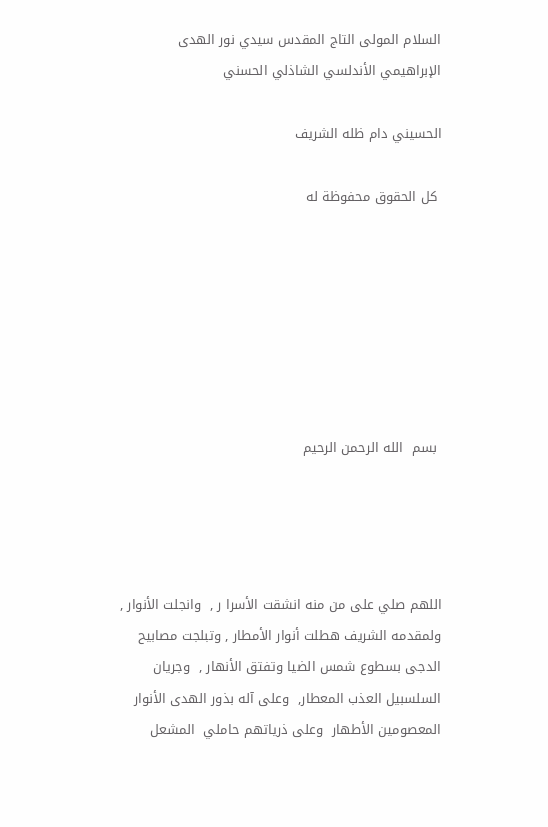السلام المولى التاج المقدس سيدي نور الهدى الإبراهيمي الأندلسي الشاذلي الحسني

الحسيني دام ظله الشريف

 كل الحقوق محفوظة له







 بسم  الله الرحمن الرحيم




اللهم صلي على من منه انشقت الأسرا ر ,  وانجلت الأنوار , ولمقدمه الشريف هطلت أنوار الأمطار , وتبلجت مصابيح الدجى بسطوع شمس الضيا وتفتق الأنهار ,  وجريان السلسبيل العذب المعطار,  وعلى آله بذور الهدى الأنوار المعصومين الأطهار  وعلى ذرياتهم حاملي  المشعل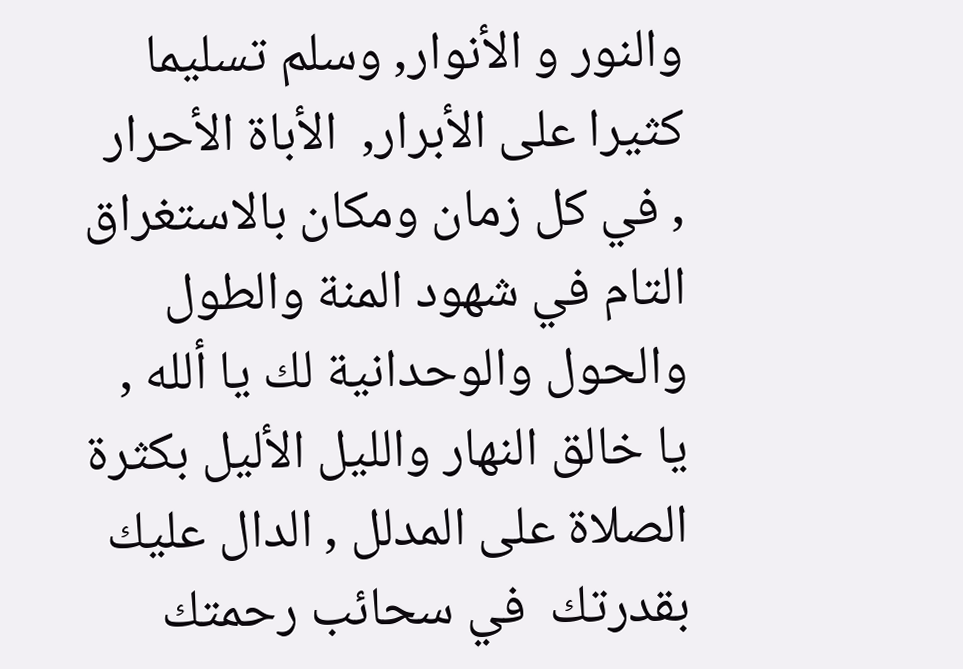والنور و الأنوار, وسلم تسليما كثيرا على الأبرار,  الأباة الأحرار , في كل زمان ومكان بالاستغراق التام في شهود المنة والطول والحول والوحدانية لك يا ألله ,   يا خالق النهار والليل الأليل بكثرة الصلاة على المدلل , الدال عليك     بقدرتك  في سحائب رحمتك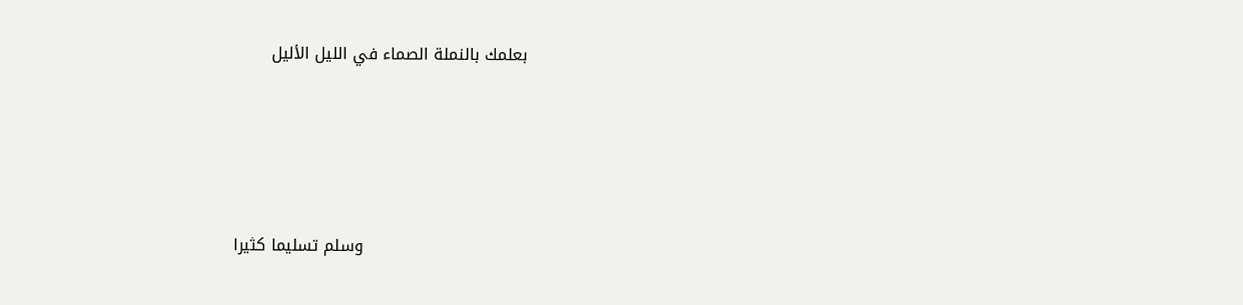بعلمك بالنملة الصماء في الليل الأليل




                              وسلم تسليما كثيرا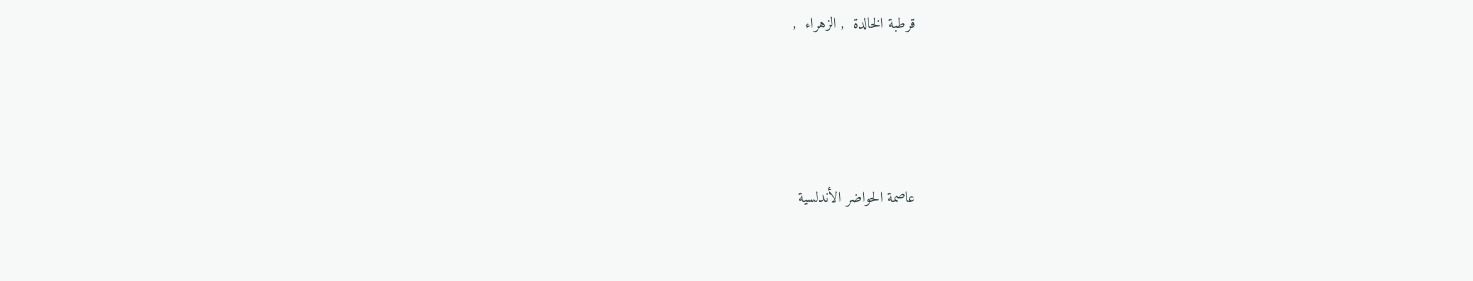قرطبة الخالدة  , الزهراء  ,




عاصمة الحواضر الأندلسية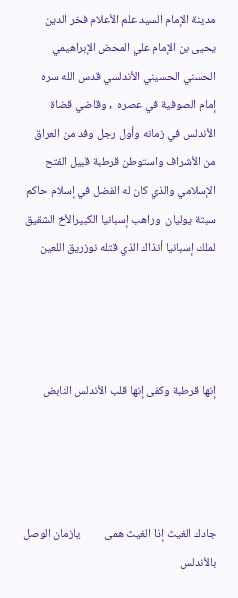مدينة الإمام السيد علم الأعلام فخر الدين يحيى بن الإمام علي المحض الإبراهيمي الحسني الحسيني الأندلسي قدس الله سره إمام الصوفية في عصره  , وقاضي قضاة الأندلس في زمانه وأول رجل وفد من العراق من الأشراف واستوطن قرطبة قبيل الفتح الإسلامي والذي كان له الفضل في إسلام حاكم سبتة يوليان  وراهب إسبانيا الكبيرالأخ الشقيق لملك إسبانيا أنذاك الذي قتله نوزريق اللعين




إنها قرطبة وكفى إنها قلب الأندلس النابض




جادك الغيث إذا الغيث همى         يازمان الوصل بالأندلس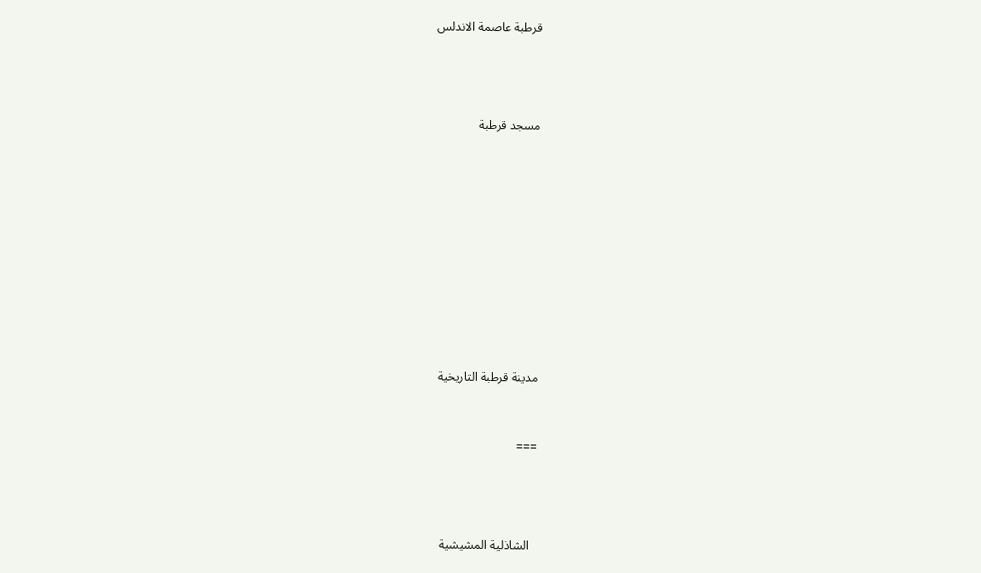قرطبة عاصمة الاندلس






مسجد قرطبة

















مدينة قرطبة التاريخية




===






  الشاذلية المشيشية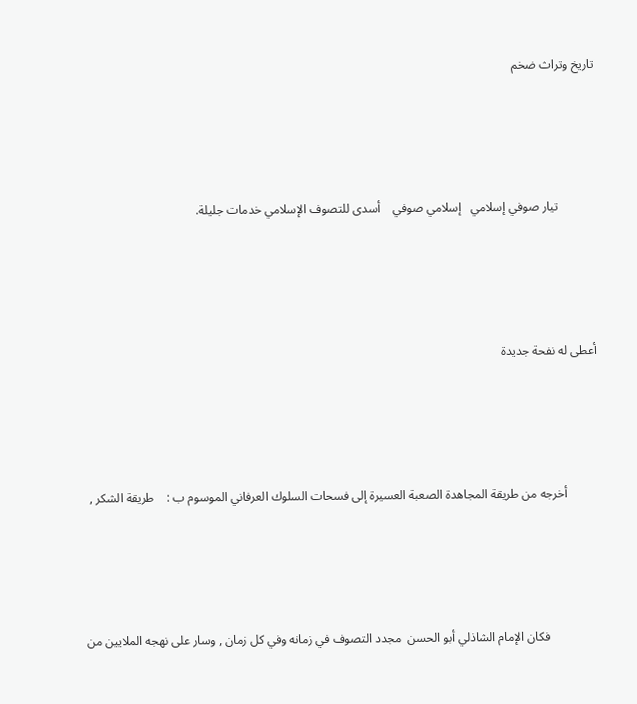تاريخ وتراث ضخم




            تيار صوفي إسلامي   إسلامي صوفي    أسدى للتصوف الإسلامي خدمات جليلة.




أعطى له نفحة جديدة




          أخرجه من طريقة المجاهدة الصعبة العسيرة إلى فسحات السلوك العرفاني الموسوم ب :    طريقة الشكر ,




                فكان الإمام الشاذلي أبو الحسن  مجدد التصوف في زمانه وفي كل زمان , وسار على نهجه الملايين من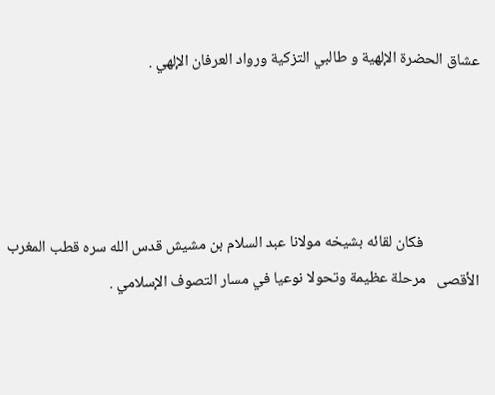عشاق الحضرة الإلهية و طالبي التزكية ورواد العرفان الإلهي .




                فكان لقائه بشيخه مولانا عبد السلام بن مشيش قدس الله سره قطب المغرب الأقصى   مرحلة عظيمة وتحولا نوعيا في مسار التصوف الإسلامي .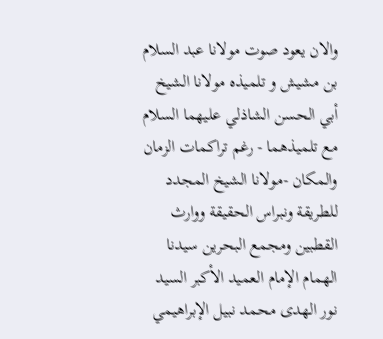والان يعود صوت مولانا عبد السلام بن مشيش و تلميذه مولانا الشيخ أبي الحسن الشاذلي عليهما السلام  مع تلميذهما - رغم تراكمات الزمان والمكان -مولانا الشيخ المجدد للطريقة ونبراس الحقيقة ووارث القطبين ومجمع البحرين سيدنا الهمام الإمام العميد الأكبر السيد نور الهدى محمد نبيل الإبراهيمي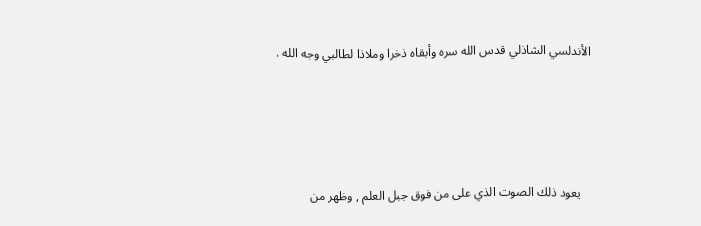الأندلسي الشاذلي قدس الله سره وأبقاه ذخرا وملاذا لطالبي وجه الله .




   يعود ذلك الصوت الذي على من فوق جبل العلم , وظهر من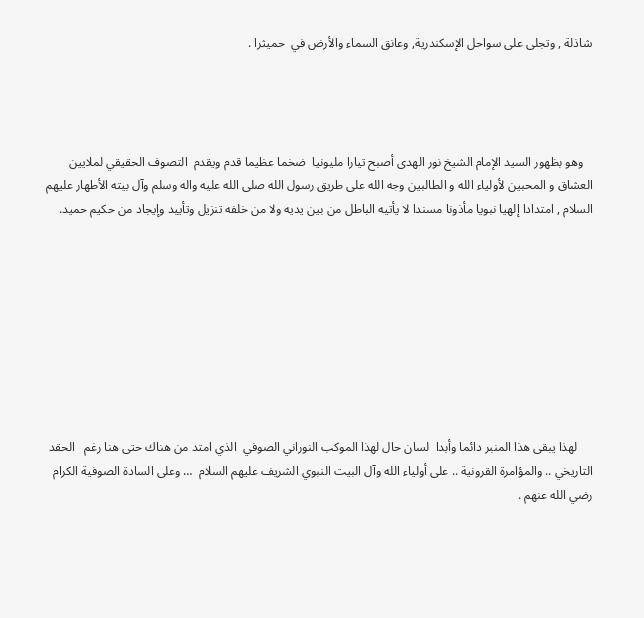شاذلة , وتجلى على سواحل الإسكندرية, وعانق السماء والأرض في  حميثرا .




   وهو بظهور السيد الإمام الشيخ نور الهدى أصبح تيارا مليونيا  ضخما عظيما قدم ويقدم  التصوف الحقيقي لملايين العشاق و المحبين لأولياء الله و الطالبين وجه الله على طريق رسول الله صلى الله عليه واله وسلم وآل بيته الأطهار عليهم السلام , امتدادا إلهيا نبويا مأذونا مسندا لا يأتيه الباطل من بين يديه ولا من خلفه تنزيل وتأييد وإيجاد من حكيم حميد.









     لهذا يبقى هذا المنبر دائما وأبدا  لسان حال لهذا الموكب النوراني الصوفي  الذي امتد من هناك حتى هنا رغم   الحقد التاريخي .. والمؤامرة القرونية .. على أولياء الله وآل البيت النبوي الشريف عليهم السلام  … وعلى السادة الصوفية الكرام رضي الله عنهم .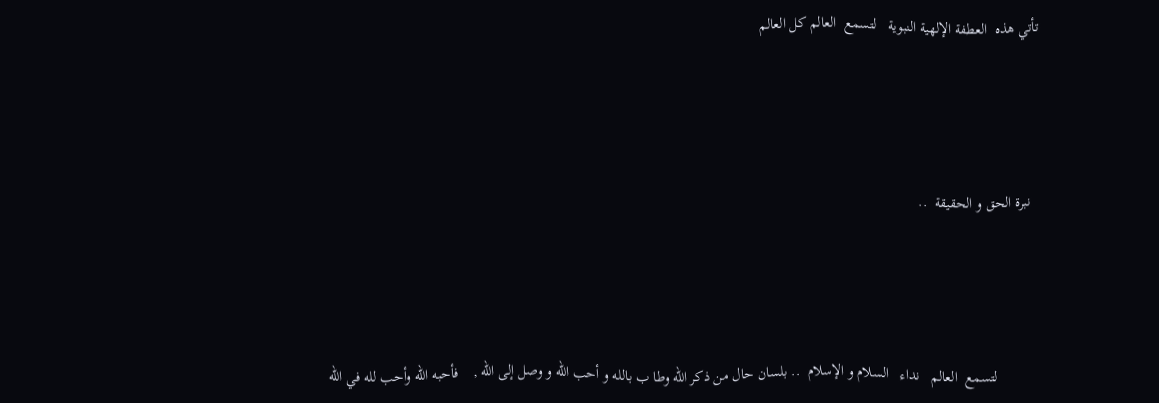تأتي هذه  العطفة الإلهية النبوية   لتسمع  العالم كل العالم




  نبرة الحق و الحقيقة  ..




           لتسمع  العالم   نداء   السلام و الإسلام  .. بلسان حال من ذكر الله وطا ب بالله و أحب الله و وصل إلى الله ,    فأحبه الله وأحب لله في الله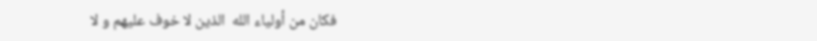فكان من أولياء الله  الذين لا خوف عليهم و لا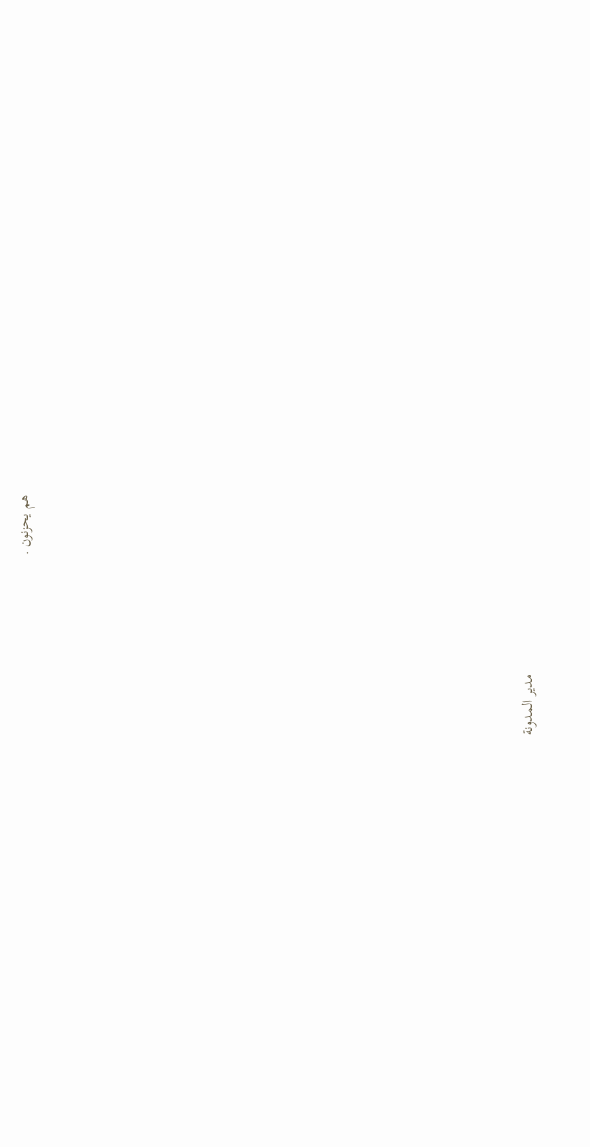هم يحزنون .














                                                مدير المدونة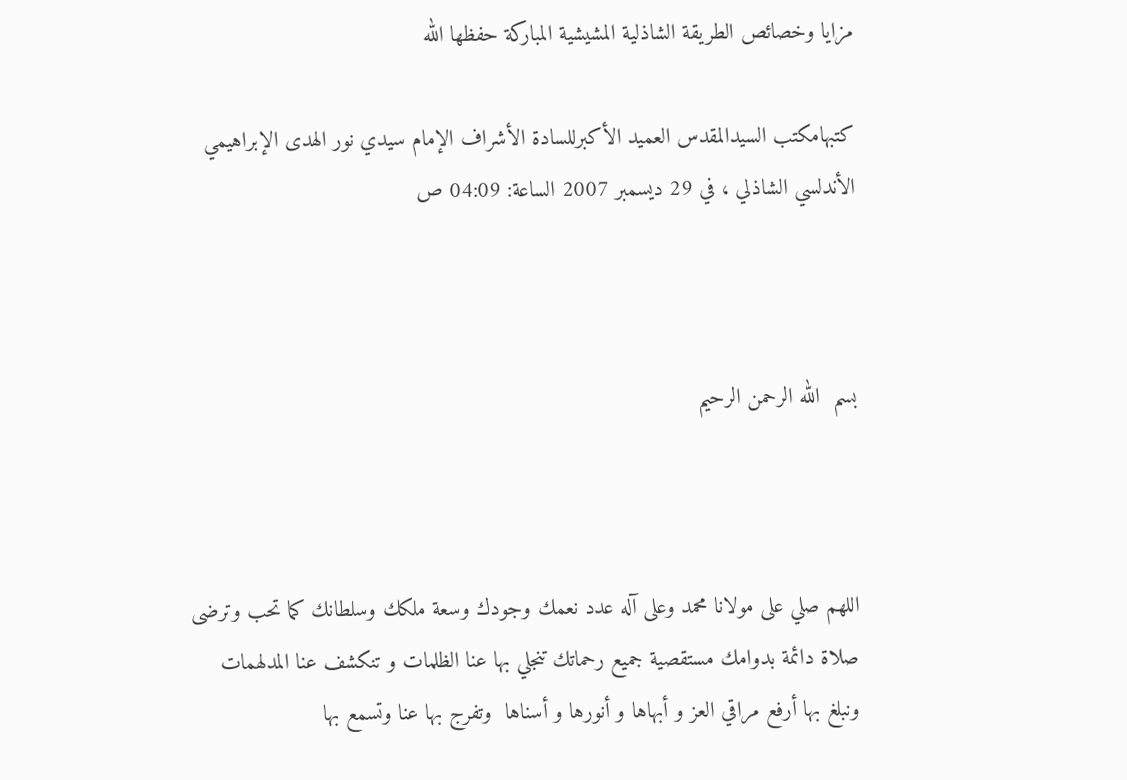مزايا وخصائص الطريقة الشاذلية المشيشية المباركة حفظها الله

كتبهامكتب السيدالمقدس العميد الأكبرللسادة الأشراف الإمام سيدي نور الهدى الإبراهيمي الأندلسي الشاذلي ، في 29 ديسمبر 2007 الساعة: 04:09 ص



بسم  الله الرحمن الرحيم



اللهم صلي على مولانا محمد وعلى آله عدد نعمك وجودك وسعة ملكك وسلطانك كما تحب وترضى صلاة دائمة بدوامك مستقصية جميع رحماتك تنجلي بها عنا الظلمات و تنكشف عنا المدلهمات ونبلغ بها أرفع مراقي العز و أبهاها و أنورها و أسناها  وتفرج بها عنا وتسمع بها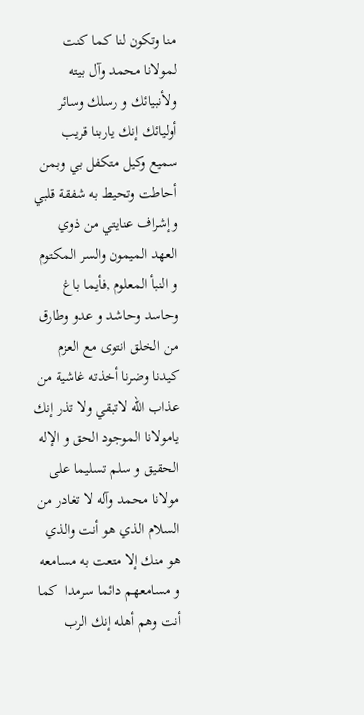منا وتكون لنا كما كنت لمولانا محمد وآل بيته ولأنبيائك و رسلك وسائر أوليائك إنك ياربنا قريب سميع وكيل متكفل بي وبمن أحاطت وتحيط به شفقة قلبي وإشراف عنايتي من ذوي العهد الميمون والسر المكتوم و النبأ المعلوم ,فأيما باغ وحاسد وحاشد و عدو وطارق من الخلق انتوى مع العزم كيدنا وضرنا أخذته غاشية من عذاب الله لاتبقي ولا تذر إنك يامولانا الموجود الحق و الإله الحقيق و سلم تسليما على مولانا محمد وآله لا تغادر من السلام الذي هو أنت والذي هو منك إلا متعت به مسامعه و مسامعهم دائما سرمدا  كما أنت وهم أهله إنك الرب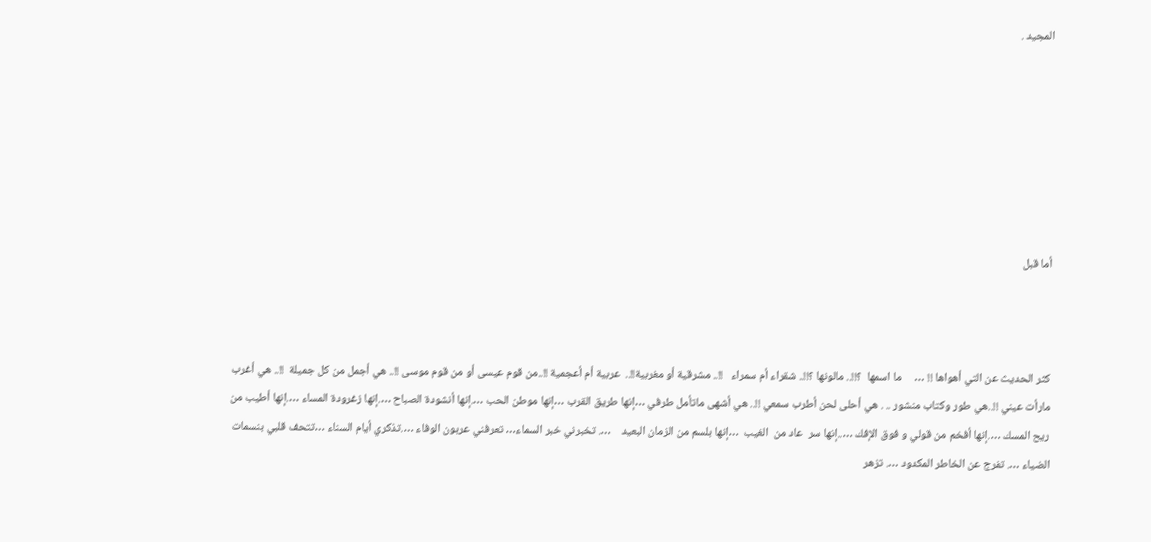المجيد .







أما قبل



كثر الحديث عن التي أهواها !! …     ما اسمها  ؟!!.. مالونها ؟!!.. شقراء أم سمراء   !!.. مشرقية أو مغربية!!..  عربية أم أعجمية !!..من قوم عيسى أو من قوم موسى !!.. هي أجمل من كل جميلة  !!.. هي أغرب مارأت عيني !!..هي طور وكتاب منشور .. . هي أحلى لحن أطرب سمعي !!.. هي أشهى ماتأمل طرفي …إنها طريق القرب …إنها موطن الحب ….إنها أنشودة الصباح ….إنها زغرودة المساء ….إنها أطيب من ريح المسك ….إنها أفخم من قولي و فوق الإفك …..إنها سر  عاد من  الغيب  …إنها بلسم من الزمان البعيد    …. تخبرني خبر السماء… تعرفني عربون الوفاء ….تذكري أيام السناء …تتحف قلبي بنسمات الضياء …. تفرج عن الخاطر المكدود …. تزهر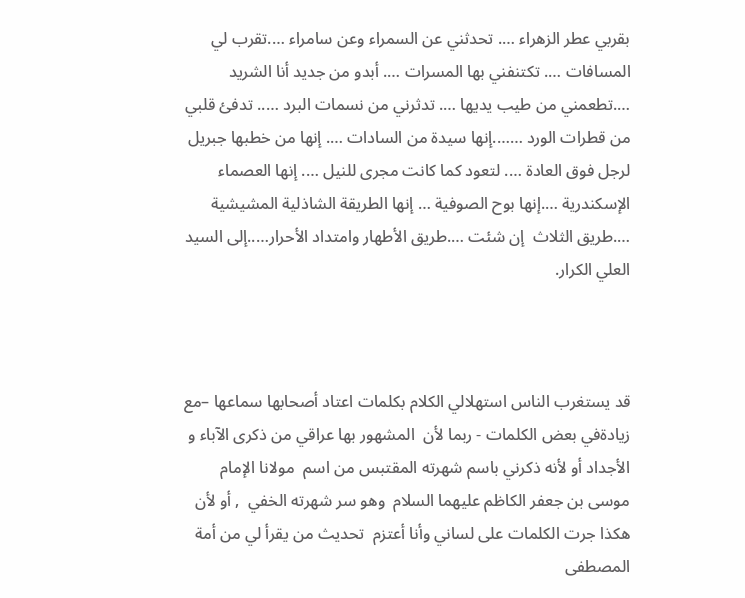بقربي عطر الزهراء …. تحدثني عن السمراء وعن سامراء ….تقرب لي المسافات …. تكتنفني بها المسرات …. أبدو من جديد أنا الشريد ….تطعمني من طيب يديها …. تدثرني من نسمات البرد ….. تدفئ قلبي من قطرات الورد …….إنها سيدة من السادات …. إنها من خطبها جبريل لرجل فوق العادة …. لتعود كما كانت مجرى للنيل …. إنها العصماء الإسكندرية ….إنها بوح الصوفية … إنها الطريقة الشاذلية المشيشية ….طريق الثلاث  إن شئت ….طريق الأطهار وامتداد الأحرار…..إلى السيد العلي الكرار.



قد يستغرب الناس استهلالي الكلام بكلمات اعتاد أصحابها سماعها –مع زيادةفي بعض الكلمات - ربما لأن  المشهور بها عراقي من ذكرى الآباء و الأجداد أو لأنه ذكرني باسم شهرته المقتبس من اسم  مولانا الإمام موسى بن جعفر الكاظم عليهما السلام  وهو سر شهرته الخفي  , أو لأن هكذا جرت الكلمات على لساني وأنا أعتزم  تحديث من يقرأ لي من أمة المصطفى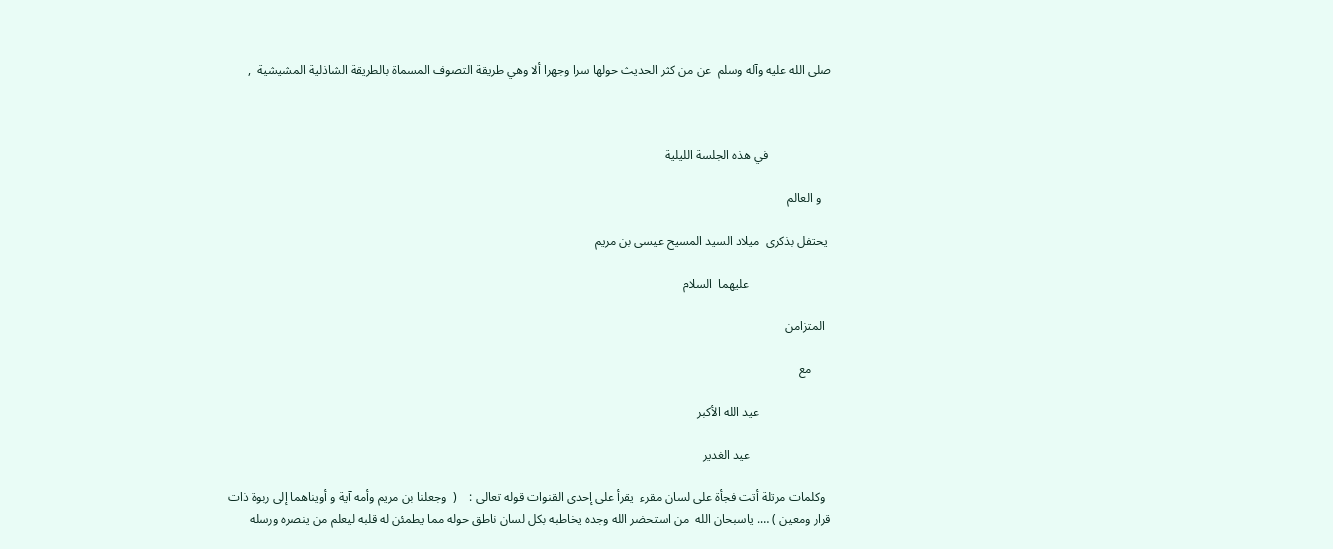صلى الله عليه وآله وسلم  عن من كثر الحديث حولها سرا وجهرا ألا وهي طريقة التصوف المسماة بالطريقة الشاذلية المشيشية  ,



                    في هذه الجلسة الليلية

   و العالم

 يحتفل بذكرى  ميلاد السيد المسيح عيسى بن مريم

                          عليهما  السلام

  المتزامن

      مع

                       عيد الله الأكبر

                          عيد الغدير

  وكلمات مرتلة أتت فجأة على لسان مقرء  يقرأ على إحدى القنوات قوله تعالى :    (  وجعلنا بن مريم وأمه آية و أويناهما إلى ربوة ذات قرار ومعين ) …. ياسبحان الله  من استحضر الله وجده يخاطبه بكل لسان ناطق حوله مما يطمئن له قلبه ليعلم من ينصره ورسله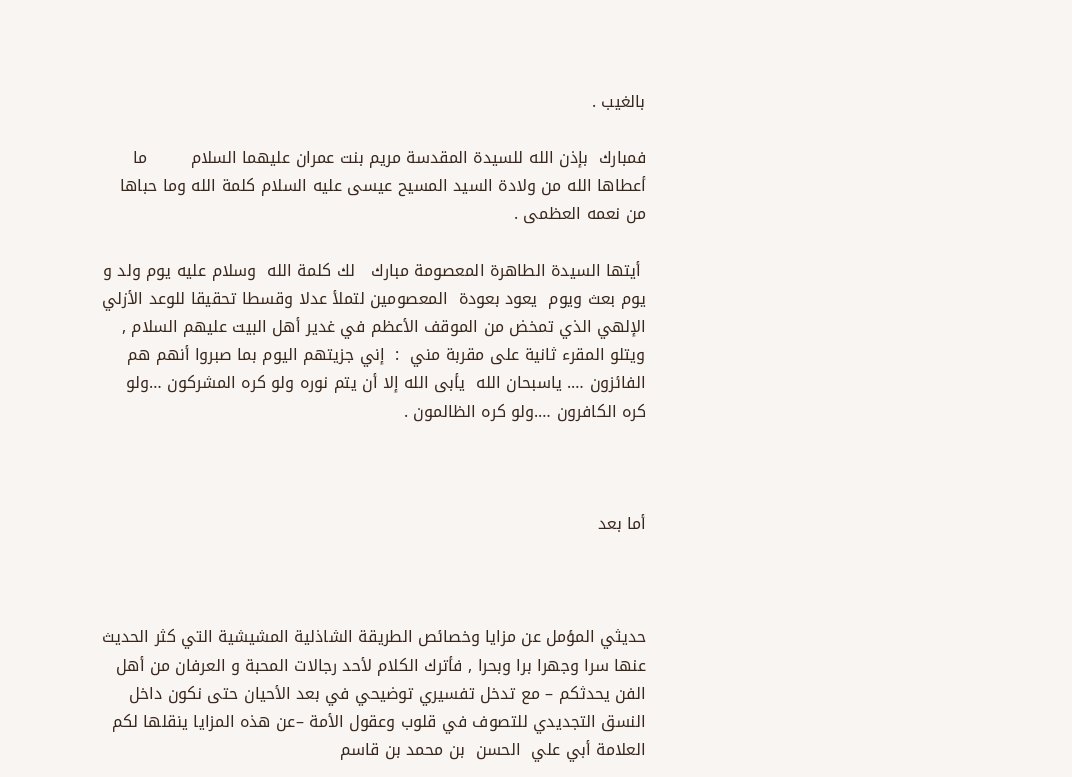بالغيب .

فمبارك  بإذن الله للسيدة المقدسة مريم بنت عمران عليهما السلام        ما أعطاها الله من ولادة السيد المسيح عيسى عليه السلام كلمة الله وما حباها من نعمه العظمى .

 أيتها السيدة الطاهرة المعصومة مبارك   لك كلمة الله  وسلام عليه يوم ولد و يوم بعث ويوم  يعود بعودة  المعصومين لتملأ عدلا وقسطا تحقيقا للوعد الأزلي الإلهي الذي تمخض من الموقف الأعظم في غدير أهل البيت عليهم السلام , ويتلو المقرء ثانية على مقربة مني  :  إني جزيتهم اليوم بما صبروا أنهم هم الفائزون …. ياسبحان الله  يأبى الله إلا أن يتم نوره ولو كره المشركون …ولو كره الكافرون ….ولو كره الظالمون .



أما بعد



حديثي المؤمل عن مزايا وخصائص الطريقة الشاذلية المشيشية التي كثر الحديث عنها سرا وجهرا برا وبحرا , فأترك الكلام لأحد رجالات المحبة و العرفان من أهل الفن يحدثكم – مع تدخل تفسيري توضيحي في بعد الأحيان حتى نكون داخل النسق التجديدي للتصوف في قلوب وعقول الأمة –عن هذه المزايا ينقلها لكم  العلامة أبي علي  الحسن  بن محمد بن قاسم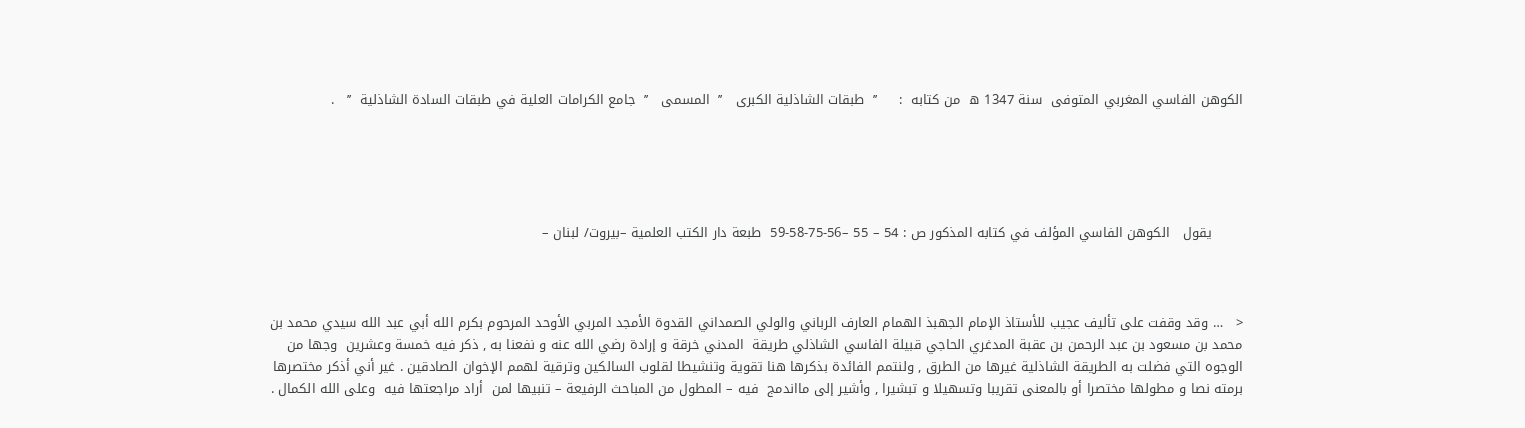الكوهن الفاسي المغربي المتوفى  سنة 1347 ه  من كتابه  :     ’’  طبقات الشاذلية الكبرى   ’’  المسمى   ’’  جامع الكرامات العلية في طبقات السادة الشاذلية  ’’   .





       يقول   الكوهن الفاسي المؤلف في كتابه المذكور ص : 54 – 55 –56-75-58-59  طبعة دار الكتب العلمية –بيروت/ لبنان –



<   … وقد وقفت على تأليف عجيب للأستاذ الإمام الجهبذ الهمام العارف الرباني والولي الصمداني القدوة الأمجد المربي الأوحد المرحوم بكرم الله أبي عبد الله سيدي محمد بن محمد بن مسعود بن عبد الرحمن بن عقبة المدغري الحاجي قبيلة الفاسي الشاذلي طريقة  المدني خرقة و إرادة رضي الله عنه و نفعنا به , ذكر فيه خمسة وعشرين  وجها من الوجوه التي فضلت به الطريقة الشاذلية غيرها من الطرق , ولنتمم الفائدة بذكرها هنا تقوية وتنشيطا لقلوب السالكين وترقية لهمم الإخوان الصادقين . غير أني أذكر مختصرها برمته نصا و مطولها مختصرا أو بالمعنى تقريبا وتسهيلا و تبشيرا , وأشير إلى مااندمج  فيه – المطول من المباحث الرفيعة – تنبيها لمن  أراد مراجعتها فيه  وعلى الله الكمال .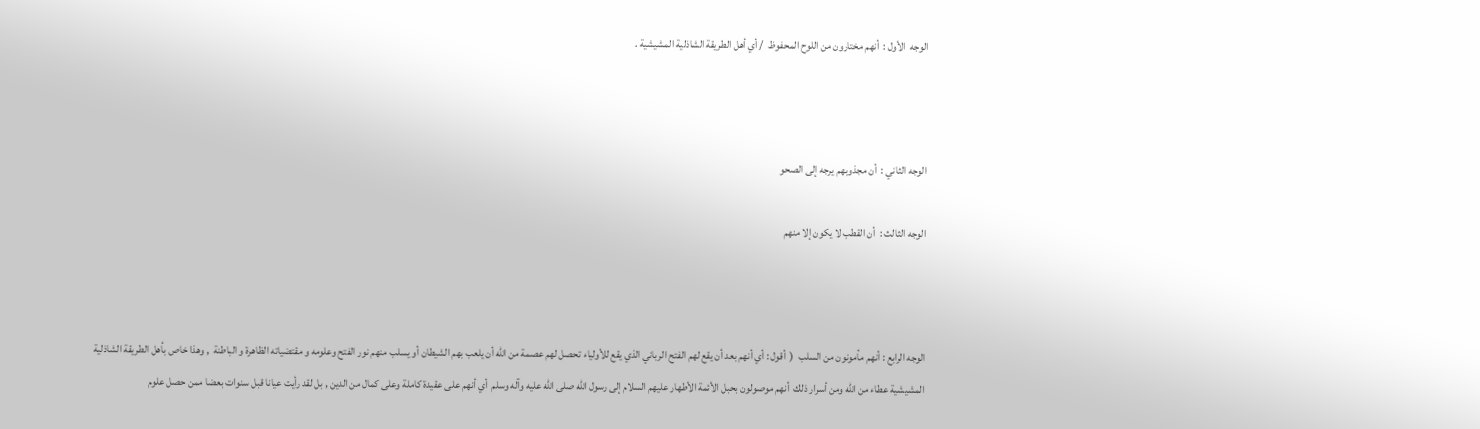الوجه  الأول :  أنهم مختارون من اللوح المحفوظ  / أي أهل الطريقة الشاذلية المشيشية .



الوجه الثاني :  أن مجذوبهم يرجه إلى الصحو

الوجه الثالث :  أن القطب لا يكون إلا منهم



الوجه الرابع : أنهم مأمونون من السلب  (  أقول : أي أنهم بعد أن يقع لهم الفتح الرباني الذي يقع للأولياء تحصل لهم عصمة من الله أن يلعب بهم الشيطان أو يسلب منهم نور الفتح وعلومه و مقتضياته الظاهرة و الباطنة  , وهذا خاص بأهل الطريقة الشاذلية المشيشية عطاء من الله ومن أسرار ذلك  أنهم موصولون بحبل الأئمة الأطهار عليهم السلام إلى رسول الله صلى الله عليه وآله وسلم  أي أنهم على عقيدة كاملة وعلى كمال من الدين , بل لقد رأيت عيانا قبل سنوات بعضا ممن حصل علوم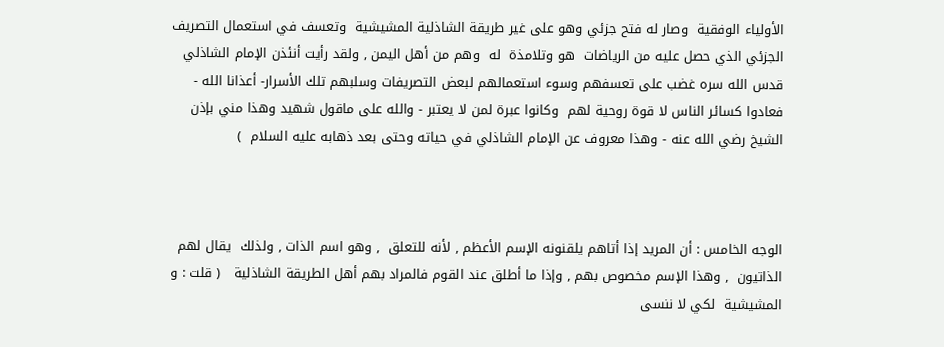الأولياء الوفقية  وصار له فتح جزئي وهو على غير طريقة الشاذلية المشيشية  وتعسف في استعمال التصريف الجزئي الذي حصل عليه من الرياضات  هو وتلامذة  له  وهم من أهل اليمن , ولقد رأيت أنئذن الإمام الشاذلي قدس الله سره غضب على تعسفهم وسوء استعمالهم لبعض التصريفات وسلبهم تلك الأسرار- أعذانا الله -   فعادوا كسائر الناس لا قوة روحية لهم  وكانوا عبرة لمن لا يعتبر - والله على ماقول شهيد وهذا مني بإذن الشيخ رضي الله عنه - وهذا معروف عن الإمام الشاذلي في حياته وحتى بعد ذهابه عليه السلام  )



الوجه الخامس : أن المريد إذا أتاهم يلقنونه الإسم الأعظم , لأنه للتعلق  , وهو اسم الذات , ولذلك  يقال لهم الذاتيون  , وهذا الإسم مخصوص بهم , وإذا ما أطلق عند القوم فالمراد بهم أهل الطريقة الشاذلية   ( قلت : و المشيشية  لكي لا ننسى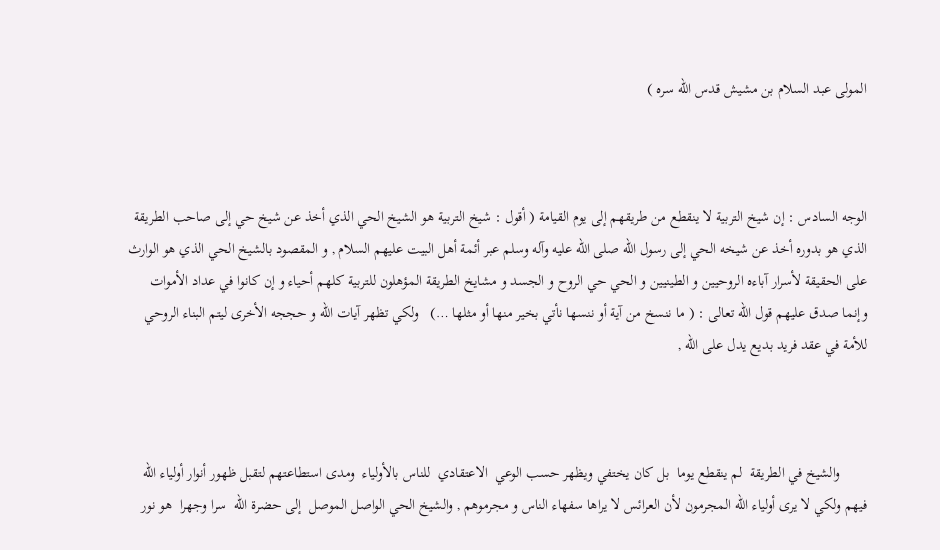المولى عبد السلام بن مشيش قدس الله سره )



الوجه السادس : إن شيخ التربية لا ينقطع من طريقهم إلى يوم القيامة ( أقول : شيخ التربية هو الشيخ الحي الذي أخذ عن شيخ حي إلى صاحب الطريقة الذي هو بدوره أخذ عن شيخه الحي إلى رسول الله صلى الله عليه وآله وسلم عبر أئمة أهل البيت عليهم السلام , و المقصود بالشيخ الحي الذي هو الوارث على الحقيقة لأسرار آباءه الروحيين و الطينيين و الحي حي الروح و الجسد و مشايخ الطريقة المؤهلون للتربية كلهم أحياء و إن كانوا في عداد الأموات   وإنما صدق عليهم قول الله تعالى : ( ما ننسخ من آية أو ننسها نأتي بخير منها أو مثلها …)   ولكي تظهر آيات الله و حججه الأخرى ليتم البناء الروحي للأمة في عقد فريد بديع يدل على الله ,



       والشيخ في الطريقة  لم ينقطع يوما  بل كان يختفي ويظهر حسب الوعي  الاعتقادي  للناس بالأولياء  ومدى استطاعتهم لتقبل ظهور أنوار أولياء الله فيهم ولكي لا يرى أولياء الله المجرمون لأن العرائس لا يراها سفهاء الناس و مجرموهم , والشيخ الحي الواصل الموصل  إلى حضرة الله  سرا وجهرا  هو نور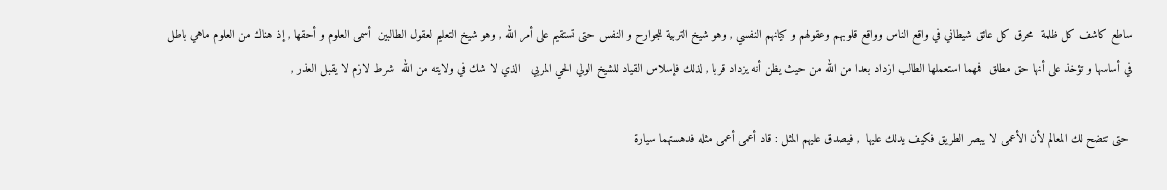ساطع كاشف كل ظلمة  محرق كل عائق شيطاني في واقع الناس وواقع قلوبهم وعقولهم و كيانهم النفسي , وهو شيخ التربية للجوارح و النفس حتى تستقيم على أمر الله , وهو شيخ التعليم لعقول الطالبين  أسمى العلوم و أحقها , إذ هناك من العلوم ماهي باطل في أساسها و تؤخذ على أنها حق مطلق  فمهما استعملها الطالب ازداد بعدا من الله من حيث يظن أنه يزداد قربا , لذلك فإسلاس القياد للشيخ الولي الحي المربي   الذي لا شك في ولايته من الله  شرط لازم لا يقبل العذر ,

 حتى تتضح لك المعالم لأن الأعمى لا يبصر الطريق فكيف يدلك عليها  , فيصدق عليهم المثل : قاد أعمى أعمى مثله فدهستهما سيارة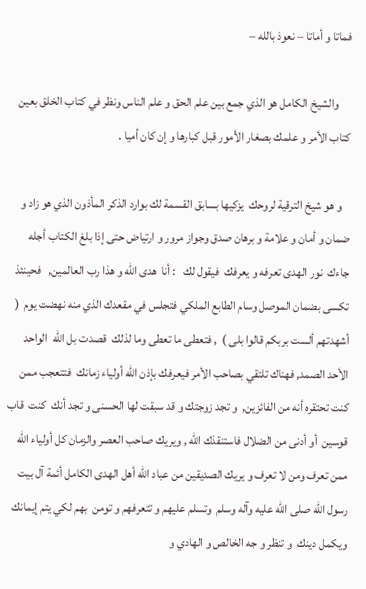فماتا و أماتا – نعوذ بالله –

     والشيخ الكامل هو الذي جمع بين علم الحق و علم الناس ونظر في كتاب الخلق بعين كتاب الأمر و علمك بصغار الأمور قبل كبارها و إن كان أميا .

   و هو شيخ الترقية لروحك  يزكيها بسابق القسمة لك بوارد الذكر المأذون الذي هو زاد و ضمان و أمان و علامة و برهان صدق وجواز مرور و ارتياض حتى إذا بلغ الكتاب أجله جاءك  نور الهدى تعرفه و يعرفك  فيقول لك   : أنا  هدى الله و هذا رب العالمين,   فحينئذ  تكسى بضمان الموصل وسام الطابع الملكي فتجلس في مقعدك الذي منه نهضت يوم  ( أشهدتهم ألست بربكم قالوا بلى )  , فتعطى ما تعطى وما لذلك  قصدت بل الله  الواحد الأحد الصمد, فهناك تلتقي بصاحب الأمر فيعرفك بإذن الله أولياء زمانك  فتتعجب ممن كنت تحتقره أنه من الفائزين,  و تجد زوجتك و قد سبقت لها الحسنى و تجد أنك  كنت  قاب قوسين  أو أدنى من الضلال فاستنقذك الله , ويريك صاحب العصر والزمان كل أولياء الله ممن تعرف ومن لا تعرف و يريك الصديقين من عباد الله أهل الهدى الكامل أئمة آل بيت رسول الله صلى الله عليه وآله وسلم  وتسلم عليهم و تتعرفهم و تومن  بهم لكي يتم إيمانك ويكمل دينك  و تنظر و جه الخالص و الهادي و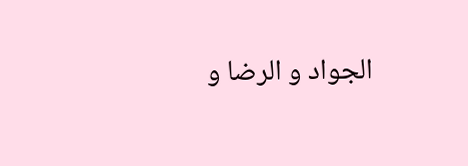الجواد و الرضا و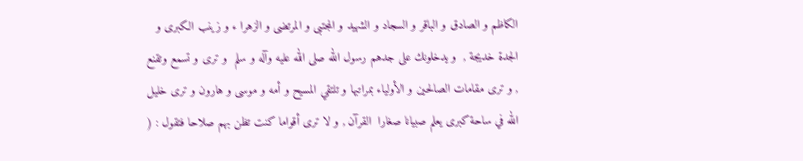الكاظم و الصادق و الباقر و السجاد و الشهيد و المجتبى و المرتضى و الزهرا ء و زينب الكبرى و الجدة خديجة ,  و يدخلونك على جدهم رسول الله صلى الله عليه وآله و سلم  و ترى و تسمع وتقنع , و ترى مقامات الصالحين و الأولياء بمراتبها و تلتقي المسيح و أمه و موسى و هارون و ترى خليل الله في ساحة كبرى يعلم صبيانا صغارا  القرآن , و لا ترى أقواما كنت تظن بهم صلاحا فتقول : (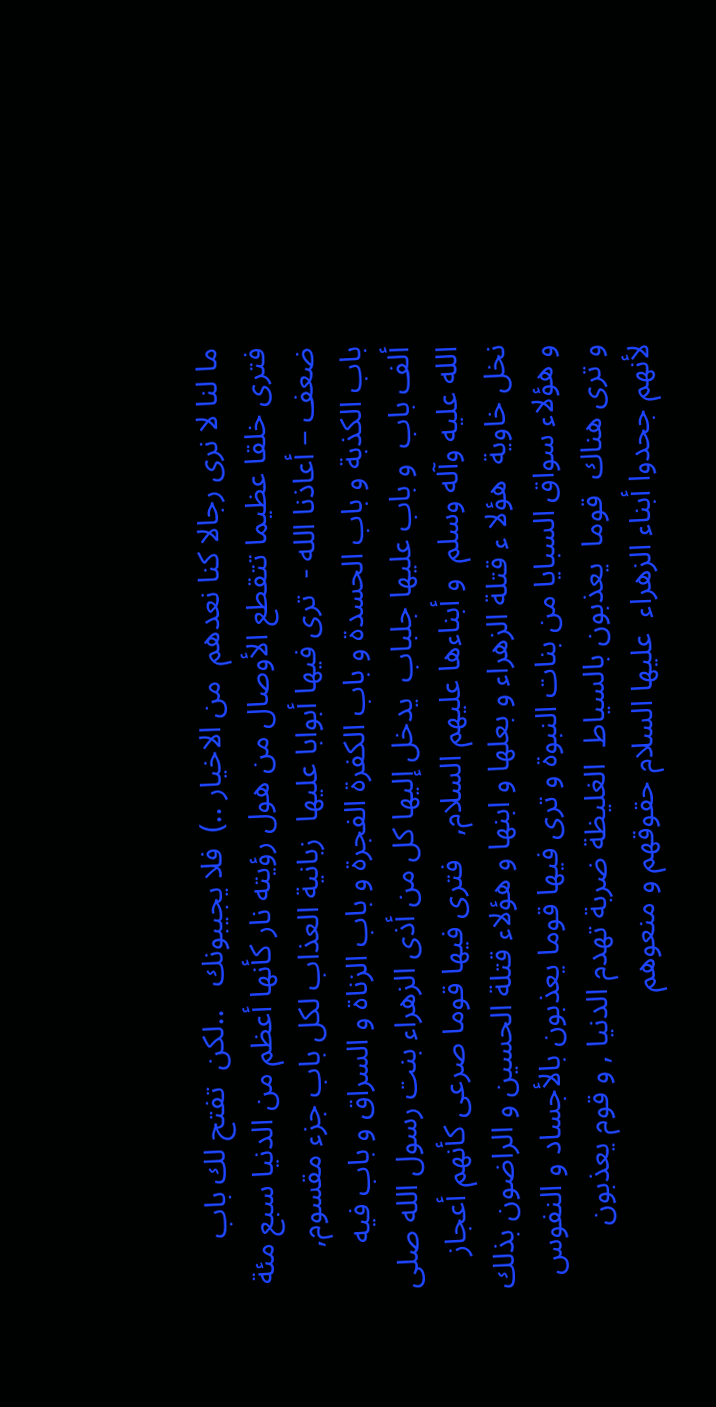ما لنا لا نرى رجالا كنا نعدهم  من الاخيار ..)  فلا يجيبونك   ..لكن  تفتح لك باب فترى خلقا عظيما تتقطع الأوصال من هول رؤيته نار كأنها أعظم من الدنيا سبع مئة ضعف – أعاذنا الله -  ترى فيها أبوابا عليها  زبانية العذاب لكل باب جزء مقسوم,  باب الكذبة و باب الحسدة و باب الكفرة الفجرة و باب الزناة و السراق و باب فيه ألف باب  و باب عليها جلباب  يدخل إليها كل من أذى الزهراء بنت رسول الله صلى الله عليه وآله وسلم  و أبناءها عليهم السلام,   فترى فيها قوما صرعى كأنهم أعجاز نخل خاوية  هؤلا ء قتلة الزهراء و بعلها و ابنها و هؤلاء قتلة الحسين و الراضون بذلك  و هؤلاء سواق السبايا من بنات النبوة و ترى فيها قوما يعذبون بالأجساد و النفوس و ترى هناك  قوما  يعذبون بالسياط  الغليظة ضربة تهدم الدنيا , و قوم يعذبون لأنهم جحدوا أبناء الزهراء  عليها السلام حقوقهم و منعوهم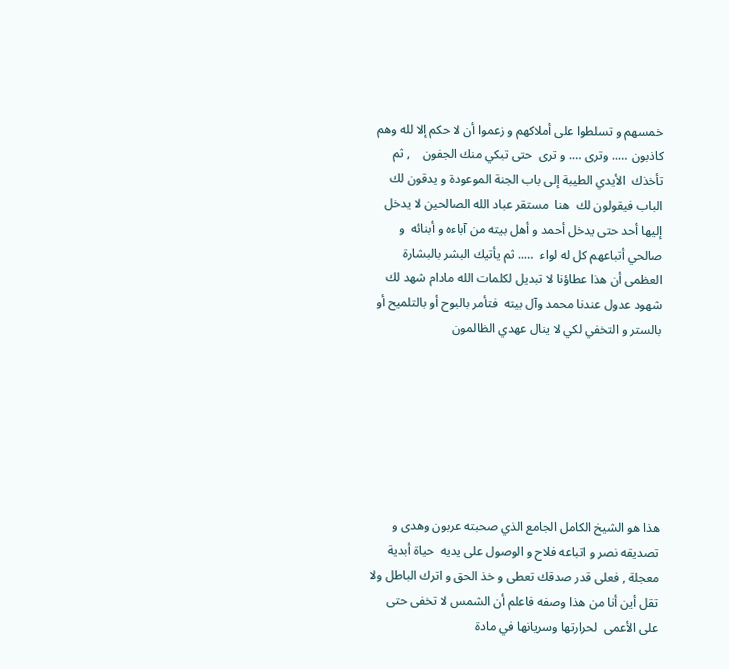خمسهم و تسلطوا على أملاكهم و زعموا أن لا حكم إلا لله وهم كاذبون ….. وترى …. و ترى  حتى تبكي منك الجفون    , ثم تأخذك  الأيدي الطيبة إلى باب الجنة الموعودة و يدقون لك الباب فيقولون لك  هنا  مستقر عباد الله الصالحين لا يدخل إليها أحد حتى يدخل أحمد و أهل بيته من آباءه و أبنائه  و صالحي أتباعهم كل له لواء  ….. ثم يأتيك البشر بالبشارة العظمى أن هذا عطاؤنا لا تبديل لكلمات الله مادام شهد لك شهود عدول عندنا محمد وآل بيته  فتأمر بالبوح أو بالتلميح أو بالستر و التخفي لكي لا ينال عهدي الظالمون







هذا هو الشيخ الكامل الجامع الذي صحبته عربون وهدى و تصديقه نصر و اتباعه فلاح و الوصول على يديه  حياة أبدية معجلة , فعلى قدر صدقك تعطى و خذ الحق و اترك الباطل ولا تقل أين أنا من هذا وصفه فاعلم أن الشمس لا تخفى حتى على الأعمى  لحرارتها وسريانها في مادة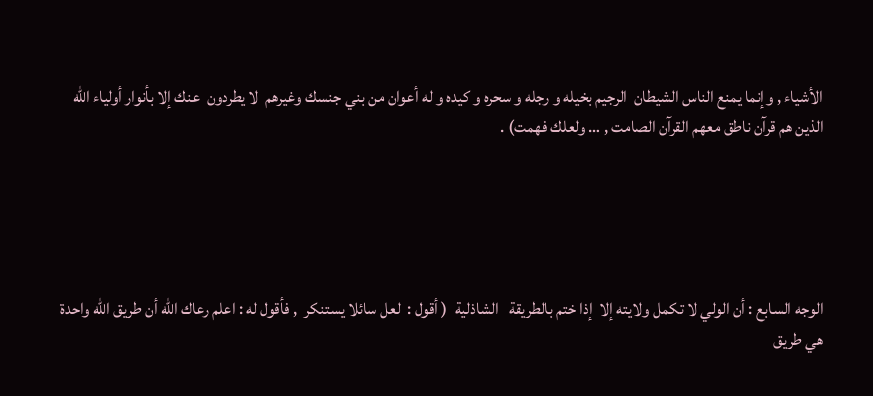الأشياء , وإنما يمنع الناس الشيطان  الرجيم بخيله و رجله و سحره و كيده و له أعوان من بني جنسك وغيرهم  لا يطردون  عنك إلا بأنوار أولياء الله الذين هم قرآن ناطق معهم القرآن الصامت , … ولعلك فهمت) .





الوجه السابع : أن الولي لا تكمل ولايته إلا  إذا ختم بالطريقة   الشاذلية  ( أقول :  لعل سائلا يستنكر  , فأقول له : اعلم رعاك الله أن طريق الله واحدة هي طريق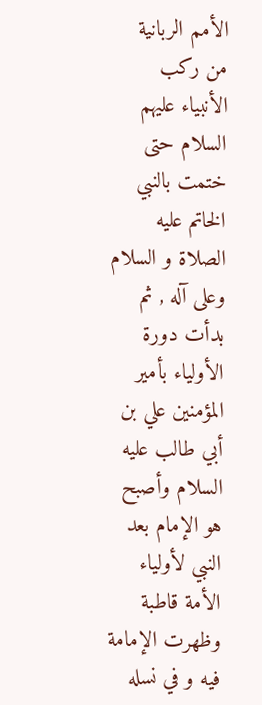الأمم الربانية من ركب الأنبياء عليهم السلام حتى ختمت بالنبي الخاتم عليه الصلاة و السلام وعلى آله , ثم بدأت دورة الأولياء بأمير المؤمنين علي بن أبي طالب عليه السلام وأصبح هو الإمام بعد النبي لأولياء الأمة قاطبة وظهرت الإمامة فيه و في نسله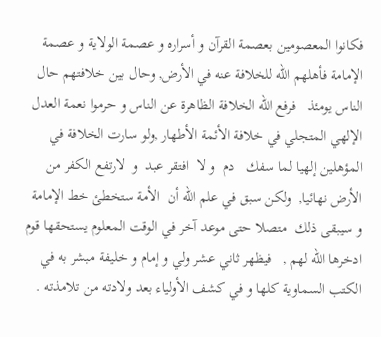فكانوا المعصومين بعصمة القرآن و أسراره و عصمة الولاية و عصمة الإمامة فأهلهم الله للخلافة عنه في الأرض, وحال بين خلافتهم حال الناس يومئذ   فرفع الله الخلافة الظاهرة عن الناس و حرموا نعمة العدل الإلهي المتجلي في خلافة الأئمة الأطهار ,ولو سارت الخلافة في المؤهلين إلهيا لما سفك   دم  و لا  افتقر عبد  و  لارتفع الكفر من الأرض نهائيا,  ولكن سبق في علم الله أن  الأمة ستخطئ خط الإمامة  و سيبقى ذلك  متصلا حتى موعد آخر في الوقت المعلوم يستحقها قوم ادخرها الله لهم ,   فيظهر ثاني عشر ولي و إمام و خليفة مبشر به في الكتب السماوية كلها و في كشف الأولياء بعد ولادته من تلامذته .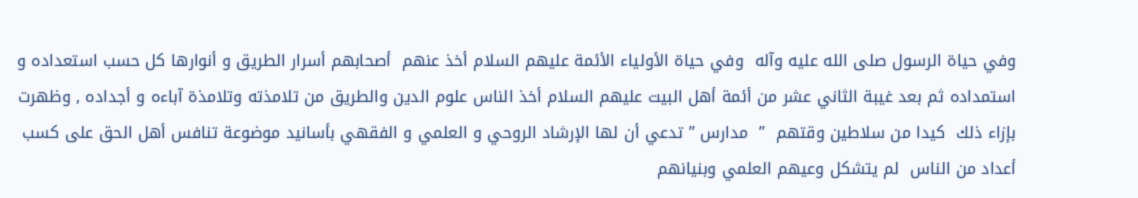وفي حياة الرسول صلى الله عليه وآله  وفي حياة الأولياء الأئمة عليهم السلام أخذ عنهم  أصحابهم أسرار الطريق و أنوارها كل حسب استعداده و استمداده ثم بعد غيبة الثاني عشر من أئمة أهل البيت عليهم السلام أخذ الناس علوم الدين والطريق من تلامذته وتلامذة آباءه و أجداده , وظهرت بإزاء ذلك  كيدا من سلاطين وقتهم  ’’  مدارس ’’ تدعي أن لها الإرشاد الروحي و العلمي و الفقهي بأسانيد موضوعة تنافس أهل الحق على كسب أعداد من الناس  لم يتشكل وعيهم العلمي وبنيانهم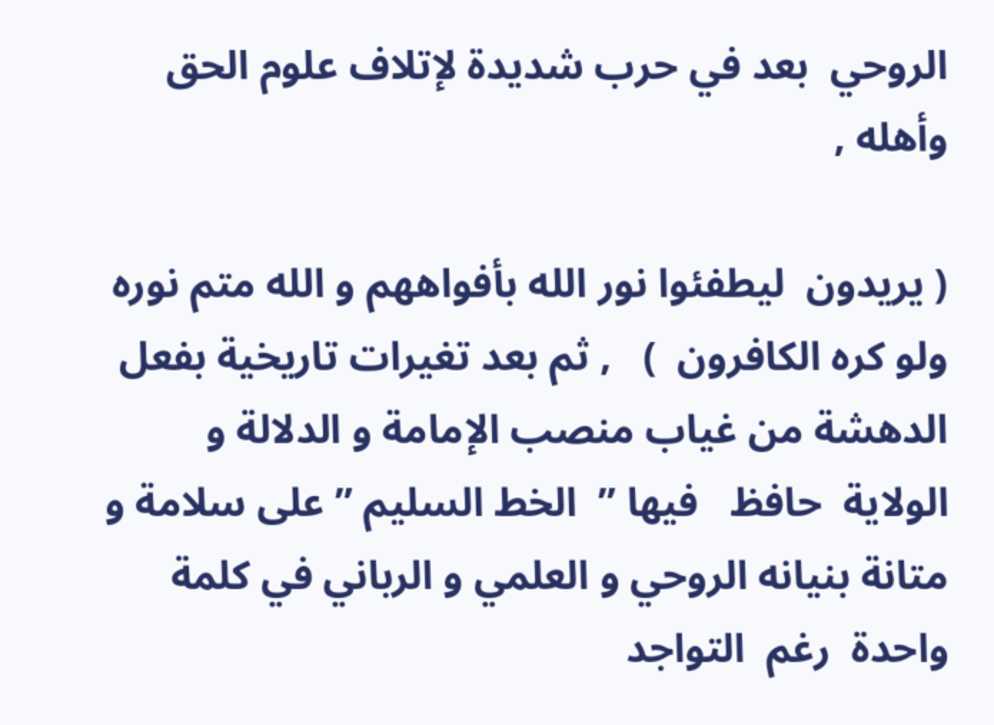الروحي  بعد في حرب شديدة لإتلاف علوم الحق وأهله ,

( يريدون  ليطفئوا نور الله بأفواههم و الله متم نوره ولو كره الكافرون  )   , ثم بعد تغيرات تاريخية بفعل الدهشة من غياب منصب الإمامة و الدلالة و الولاية  حافظ   فيها ’’  الخط السليم ’’ على سلامة و متانة بنيانه الروحي و العلمي و الرباني في كلمة واحدة  رغم  التواجد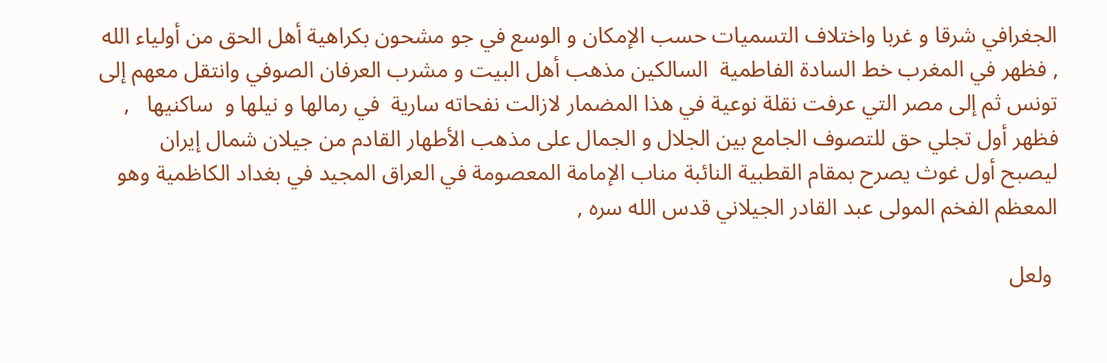الجغرافي شرقا و غربا واختلاف التسميات حسب الإمكان و الوسع في جو مشحون بكراهية أهل الحق من أولياء الله , فظهر في المغرب خط السادة الفاطمية  السالكين مذهب أهل البيت و مشرب العرفان الصوفي وانتقل معهم إلى تونس ثم إلى مصر التي عرفت نقلة نوعية في هذا المضمار لازالت نفحاته سارية  في رمالها و نيلها و  ساكنيها   ,  فظهر أول تجلي حق للتصوف الجامع بين الجلال و الجمال على مذهب الأطهار القادم من جيلان شمال إيران  ليصبح أول غوث يصرح بمقام القطبية النائبة مناب الإمامة المعصومة في العراق المجيد في بغداد الكاظمية وهو المعظم الفخم المولى عبد القادر الجيلاني قدس الله سره ,

 ولعل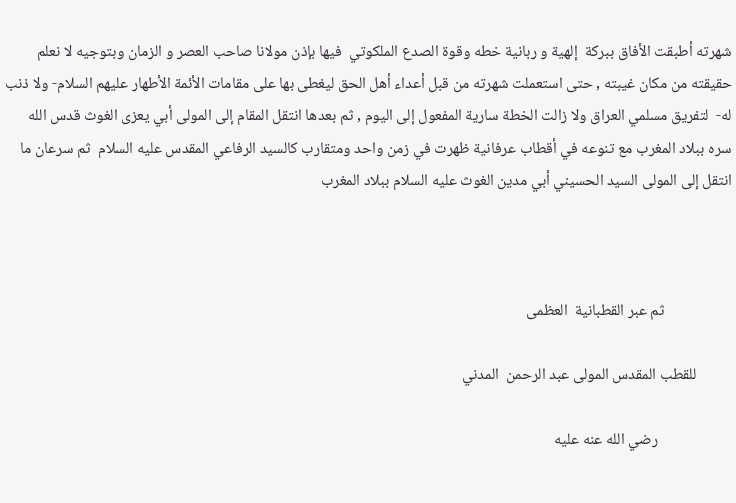شهرته أطبقت الأفاق ببركة  إلهية و ربانية خطه وقوة الصدع الملكوتي  فيها بإذن مولانا صاحب العصر و الزمان وبتوجيه لا نعلم حقيقته من مكان غيبته , حتى استعملت شهرته من قبل أعداء أهل الحق ليغطى بها على مقامات الأئمة الأطهار عليهم السلام- ولا ذنب له-  لتفريق مسلمي العراق ولا زالت الخطة سارية المفعول إلى اليوم , ثم بعدها انتقل المقام إلى المولى أبي يعزى الغوث قدس الله سره ببلاد المغرب مع تنوعه في أقطاب عرفانية ظهرت في زمن واحد ومتقارب كالسيد الرفاعي المقدس عليه السلام  ثم سرعان ما انتقل إلى المولى السيد الحسيني أبي مدين الغوث عليه السلام ببلاد المغرب



                   ثم عبر القطبانية  العظمى

          للقطب المقدس المولى عبد الرحمن  المدني

                     رضي الله عنه عليه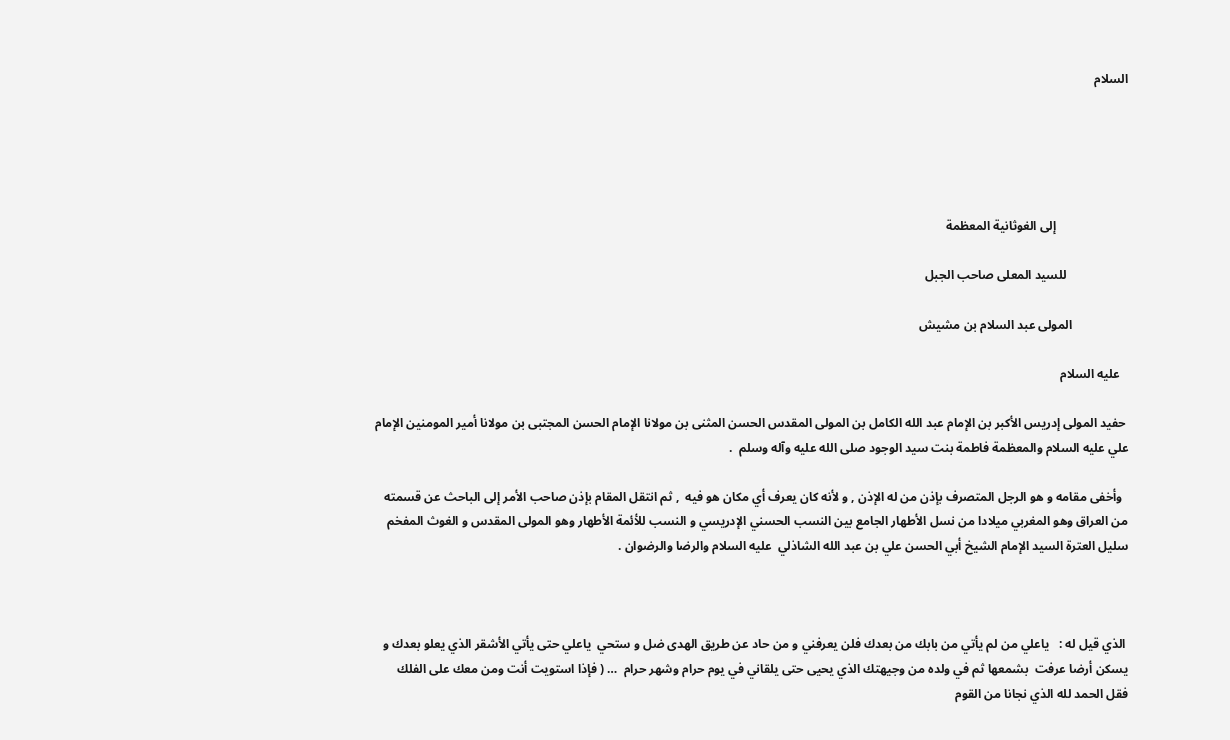السلام





                       إلى الغوثانية المعظمة

                    للسيد المعلى صاحب الجبل

                  المولى عبد السلام بن مشيش

   عليه السلام

 حفيد المولى إدريس الأكبر بن الإمام عبد الله الكامل بن المولى المقدس الحسن المثنى بن مولانا الإمام الحسن المجتبى بن مولانا أمير المومنين الإمام علي عليه السلام والمعظمة فاطمة بنت سيد الوجود صلى الله عليه وآله وسلم  .

  وأخفى مقامه و هو الرجل المتصرف بإذن من له الإذن , و لأنه كان يعرف أي مكان هو فيه  , ثم انتقل المقام بإذن صاحب الأمر إلى الباحث عن قسمته من العراق وهو المغربي ميلادا من نسل الأطهار الجامع بين النسب الحسني الإدريسي و النسب للأئمة الأطهار وهو المولى المقدس و الغوث المفخم  سليل العترة السيد الإمام الشيخ أبي الحسن علي بن عبد الله الشاذلي  عليه السلام والرضا والرضوان .



 الذي قيل له :   ياعلي من لم يأتي من بابك من بعدك فلن يعرفني و من حاد عن طريق الهدى ضل و ستحي  ياعلي حتى يأتي الأشقر الذي يعلو بعدك و يسكن أرضا عرفت  بشمعها ثم في ولده من وجيهتك الذي يحيى حتى يلقاني في يوم حرام وشهر حرام  … ( فإذا استويت أنت ومن معك على الفلك  فقل الحمد لله الذي نجانا من القوم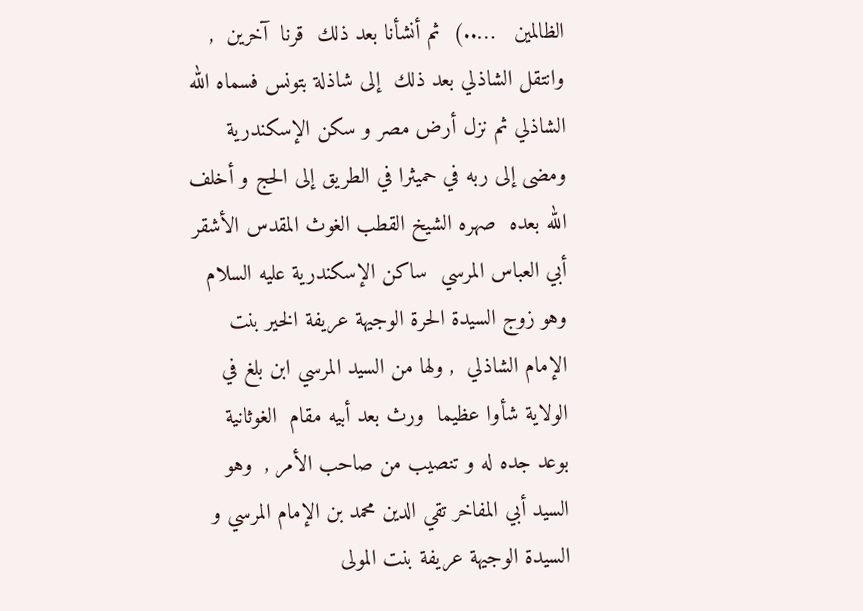الظالمين   …..)  ثم أنشأنا بعد ذلك  قرنا  آخرين  , وانتقل الشاذلي بعد ذلك  إلى شاذلة بتونس فسماه الله الشاذلي ثم نزل أرض مصر و سكن الإسكندرية ومضى إلى ربه في حميثرا في الطريق إلى الحج و أخلف الله بعده  صهره الشيخ القطب الغوث المقدس الأشقر أبي العباس المرسي  ساكن الإسكندرية عليه السلام وهو زوج السيدة الحرة الوجيهة عريفة الخير بنت الإمام الشاذلي  , ولها من السيد المرسي ابن بلغ في الولاية شأوا عظيما  ورث بعد أبيه مقام  الغوثانية بوعد جده له و تنصيب من صاحب الأمر ,  وهو السيد أبي المفاخر تقي الدين محمد بن الإمام المرسي و السيدة الوجيهة عريفة بنت المولى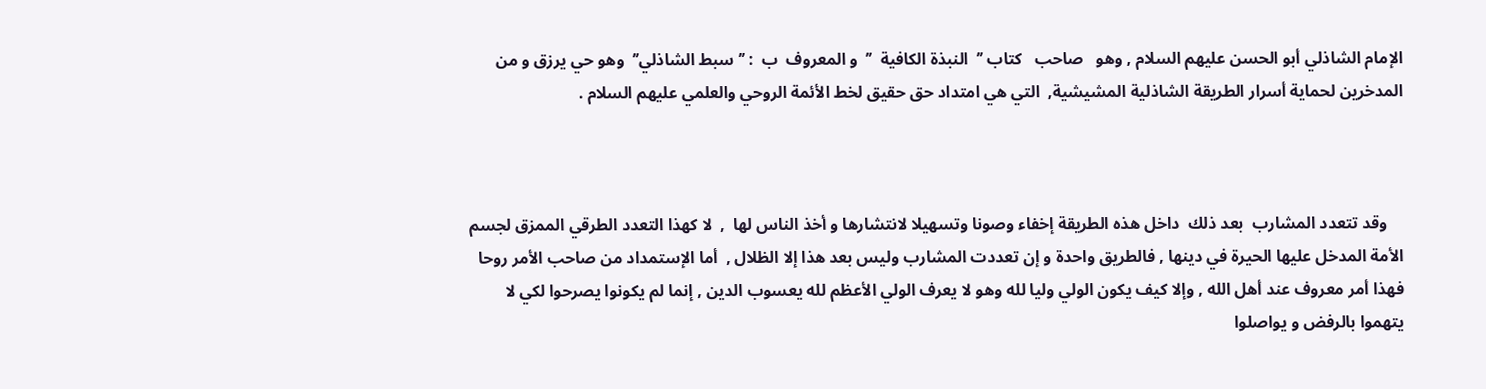الإمام الشاذلي أبو الحسن عليهم السلام , وهو   صاحب   كتاب ’’  النبذة الكافية  ’’  و المعروف  ب  : ’’ سبط الشاذلي’’  وهو حي يرزق و من المدخرين لحماية أسرار الطريقة الشاذلية المشيشية,  التي هي امتداد حق حقيق لخط الأئمة الروحي والعلمي عليهم السلام .



    وقد تتعدد المشارب  بعد ذلك  داخل هذه الطريقة إخفاء وصونا وتسهيلا لانتشارها و أخذ الناس لها  ,  لا كهذا التعدد الطرقي الممزق لجسم الأمة المدخل عليها الحيرة في دينها , فالطريق واحدة و إن تعددت المشارب وليس بعد هذا إلا الظلال ,  أما الإستمداد من صاحب الأمر روحا فهذا أمر معروف عند أهل الله , وإلا كيف يكون الولي وليا لله وهو لا يعرف الولي الأعظم لله يعسوب الدين , إنما لم يكونوا يصرحوا لكي لا يتهموا بالرفض و يواصلوا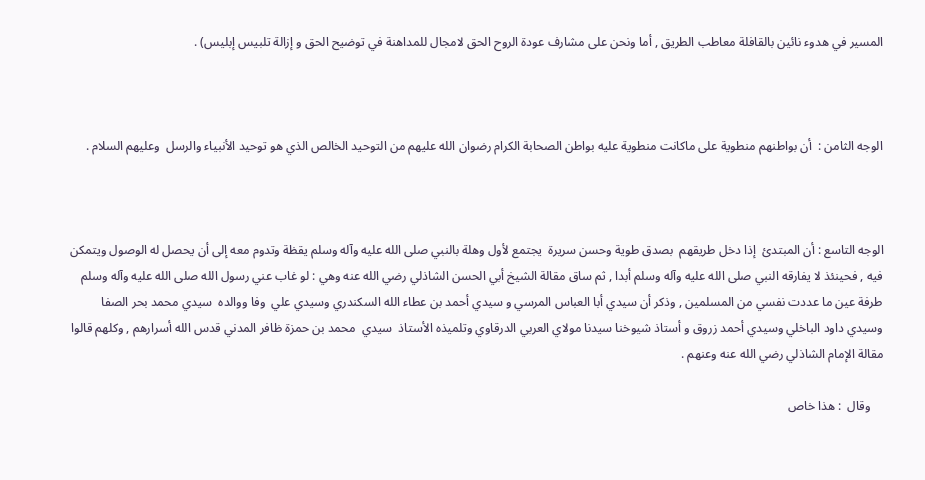المسير في هدوء نائين بالقافلة معاطب الطريق , أما ونحن على مشارف عودة الروح الحق لامجال للمداهنة في توضيح الحق و إزالة تلبيس إبليس) .



الوجه الثامن :  أن بواطنهم منطوية على ماكانت منطوية عليه بواطن الصحابة الكرام رضوان الله عليهم من التوحيد الخالص الذي هو توحيد الأنبياء والرسل  وعليهم السلام .



الوجه التاسع : أن المبتدئ  إذا دخل طريقهم  بصدق طوية وحسن سريرة  يجتمع لأول وهلة بالنبي صلى الله عليه وآله وسلم يقظة وتدوم معه إلى أن يحصل له الوصول ويتمكن فيه , فحينئذ لا يفارقه النبي صلى الله عليه وآله وسلم أبدا , ثم ساق مقالة الشيخ أبي الحسن الشاذلي رضي الله عنه وهي : لو غاب عني رسول الله صلى الله عليه وآله وسلم طرفة عين ما عددت نفسي من المسلمين , وذكر أن سيدي أبا العباس المرسي و سيدي أحمد بن عطاء الله السكندري وسيدي علي  وفا ووالده  سيدي محمد بحر الصفا وسيدي داود الباخلي وسيدي أحمد زروق و أستاذ شيوخنا سيدنا مولاي العربي الدرقاوي وتلميذه الأستاذ  سيدي  محمد بن حمزة ظافر المدني قدس الله أسرارهم , وكلهم قالوا مقالة الإمام الشاذلي رضي الله عنه وعنهم .

    وقال  : هذا خاص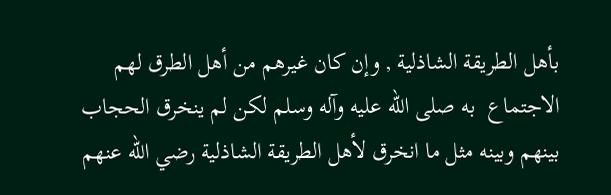بأهل الطريقة الشاذلية , وإن كان غيرهم من أهل الطرق لهم الاجتماع  به صلى الله عليه وآله وسلم لكن لم ينخرق الحجاب بينهم وبينه مثل ما انخرق لأهل الطريقة الشاذلية رضي الله عنهم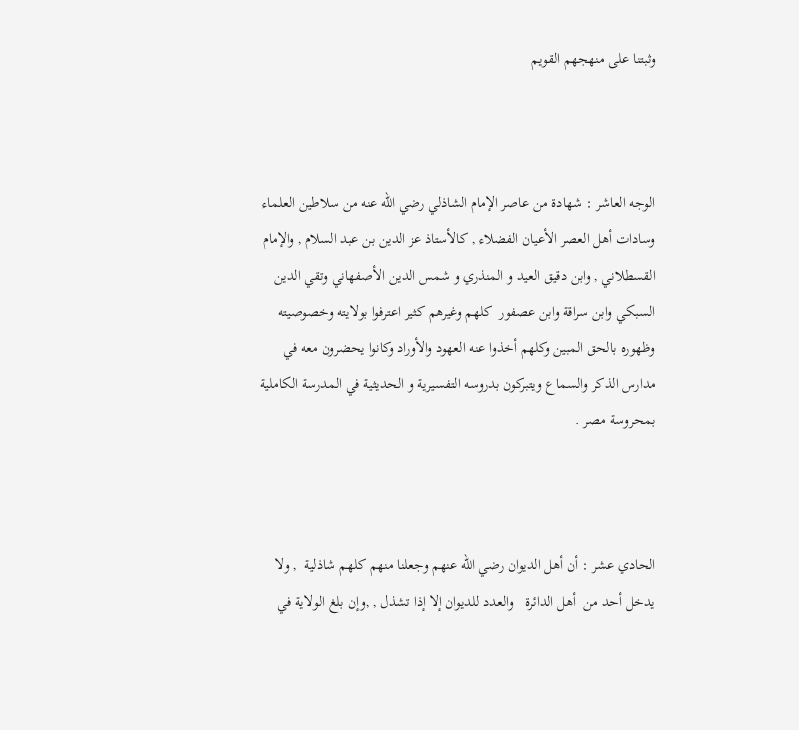وثبتنا على منهجهم القويم



الوجه العاشر : شهادة من عاصر الإمام الشاذلي رضي الله عنه من سلاطين العلماء وسادات أهل العصر الأعيان الفضلاء , كالأستاذ عز الدين بن عبد السلام , والإمام القسطلاني , وابن دقيق العيد و المنذري و شمس الدين الأصفهاني وتقي الدين السبكي وابن سراقة وابن عصفور  كلهم وغيرهم كثير اعترفوا بولايته وخصوصيته وظهوره بالحق المبين وكلهم أخذوا عنه العهود والأوراد وكانوا يحضرون معه في مدارس الذكر والسماع ويتبركون بدروسه التفسيرية و الحديثية في المدرسة الكاملية بمحروسة مصر .



الحادي عشر : أن أهل الديوان رضي الله عنهم وجعلنا منهم كلهم شاذلية  , ولا يدخل أحد من  أهل الدائرة   والعدد للديوان إلا إذا تشذل , ,وإن بلغ الولاية في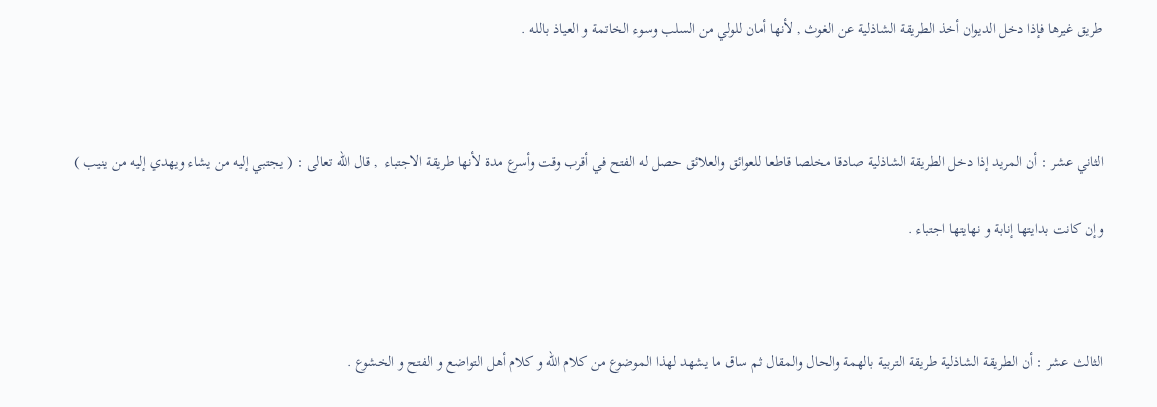طريق غيرها فإذا دخل الديوان أخذ الطريقة الشاذلية عن الغوث , لأنها أمان للولي من السلب وسوء الخاتمة و العياذ بالله .



الثاني عشر : أن المريد إذا دخل الطريقة الشاذلية صادقا مخلصا قاطعا للعوائق والعلائق حصل له الفتح في أقرب وقت وأسرع مدة لأنها طريقة الاجتباء  , قال الله تعالى : ( يجتبي إليه من يشاء ويهدي إليه من ينيب )

وإن كانت بدايتها إنابة و نهايتها اجتباء .



الثالث عشر : أن الطريقة الشاذلية طريقة التربية بالهمة والحال والمقال ثم ساق ما يشهد لهذا الموضوع من كلام الله و كلام أهل التواضع و الفتح و الخشوع .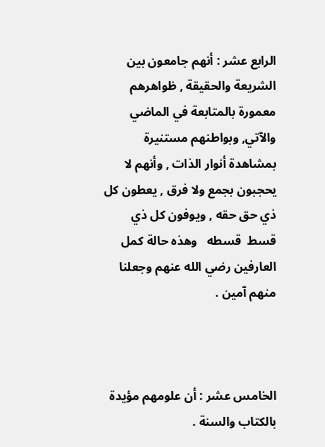الرابع عشر : أنهم جامعون بين الشريعة والحقيقة , ظواهرهم معمورة بالمتابعة في الماضي والآتي, وبواطنهم مستنيرة بمشاهدة أنوار الذات , وأنهم لا يحجبون بجمع ولا فرق , يعطون كل ذي حق حقه , ويوفون كل ذي قسط  قسطه   وهذه حالة كمل العارفين رضي الله عنهم وجعلنا منهم آمين .



الخامس عشر : أن علومهم مؤيدة بالكتاب والسنة .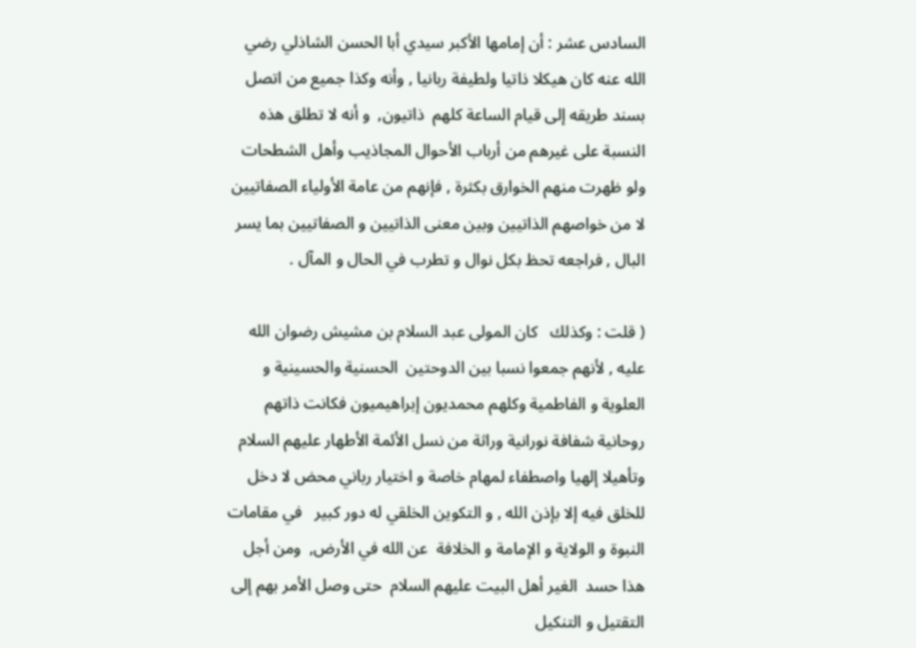السادس عشر : أن إمامها الأكبر سيدي أبا الحسن الشاذلي رضي الله عنه كان هيكلا ذاتيا ولطيفة ربانيا , وأنه وكذا جميع من اتصل بسند طريقه إلى قيام الساعة كلهم  ذاتيون,  و أنه لا تطلق هذه النسبة على غيرهم من أرباب الأحوال المجاذيب وأهل الشطحات ولو ظهرت منهم الخوارق بكثرة , فإنهم من عامة الأولياء الصفاتيين  لا من خواصهم الذاتيين وبين معنى الذاتيين و الصفاتيين بما يسر البال , فراجعه تحظ بكل نوال و تطرب في الحال و المآل .

( قلت : وكذلك   كان المولى عبد السلام بن مشيش رضوان الله عليه , لأنهم جمعوا نسبا بين الدوحتين  الحسنية والحسينية و العلوية و الفاطمية وكلهم محمديون إبراهيميون فكانت ذاتهم روحانية شفافة نورانية وراثة من نسل الأئمة الأطهار عليهم السلام  وتأهيلا إلهيا واصطفاء لمهام خاصة و اختيار رباني محض لا دخل للخلق فيه إلا بإذن الله , و التكوين الخلقي له دور كبير   في مقامات النبوة و الولاية و الإمامة و الخلافة  عن الله في الأرض,  ومن أجل هذا حسد  الغير أهل البيت عليهم السلام  حتى وصل الأمر بهم إلى التقتيل و التنكيل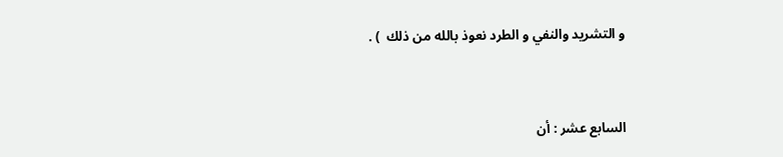و التشريد والنفي و الطرد نعوذ بالله من ذلك  ) .



السابع عشر : أن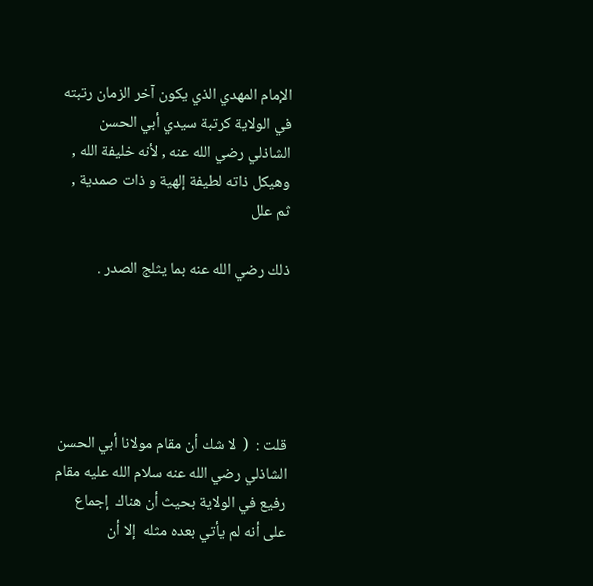الإمام المهدي الذي يكون آخر الزمان رتبته في الولاية كرتبة سيدي أبي الحسن الشاذلي رضي الله عنه , لأنه خليفة الله , وهيكل ذاته لطيفة إلهية و ذات صمدية , ثم علل

ذلك رضي الله عنه بما يثلج الصدر .





قلت :  (  لا شك أن مقام مولانا أبي الحسن الشاذلي رضي الله عنه سلام الله عليه مقام رفيع في الولاية بحيث أن هناك  إجماع على أنه لم يأتي بعده مثله  إلا أن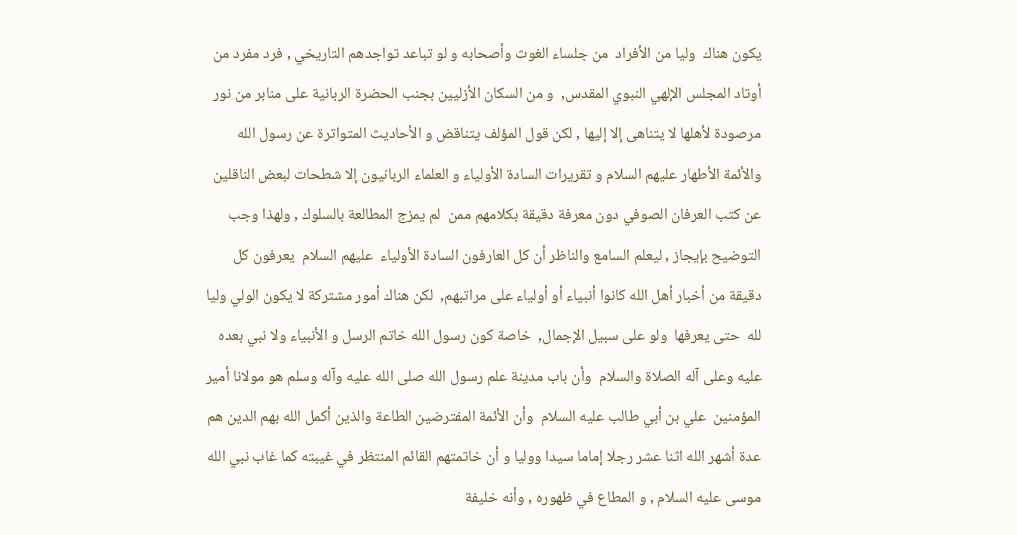يكون هناك  وليا من الأفراد  من جلساء الغوث وأصحابه و لو تباعد تواجدهم التاريخي , فرد مفرد من أوتاد المجلس الإلهي النبوي المقدس,  و من السكان الأزليين بجنب الحضرة الربانية على منابر من نور مرصودة لأهلها لا يتناهى إلا إليها , لكن قول المؤلف يتناقض و الأحاديث المتواترة عن رسول الله والأئمة الأطهار عليهم السلام و تقريرات السادة الأولياء و العلماء الربانيون إلا شطحات لبعض الناقلين عن كتب العرفان الصوفي دون معرفة دقيقة بكلامهم ممن  لم يمزج المطالعة بالسلوك , ولهذا وجب التوضيح بإيجاز , ليعلم السامع والناظر أن كل العارفون السادة الأولياء  عليهم السلام  يعرفون كل دقيقة من أخبار أهل الله كانوا أنبياء أو أولياء على مراتبهم,  لكن هناك أمور مشتركة لا يكون الولي وليا لله  حتى يعرفها  ولو على سبيل الإجمال,  خاصة كون رسول الله خاتم الرسل و الأنبياء ولا نبي بعده عليه وعلى آله الصلاة والسلام  وأن باب مدينة علم رسول الله صلى الله عليه وآله وسلم هو مولانا أمير المؤمنين  علي بن أبي طالب عليه السلام  وأن الأئمة المفترضين الطاعة والذين أكمل الله بهم الدين هم عدة أشهر الله اثنا عشر رجلا إماما سيدا ووليا و أن خاتمتهم القائم المنتظر في غيبته كما غاب نبي الله موسى عليه السلام , و المطاع في ظهوره , وأنه خليفة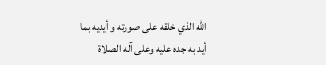الله الذي خلقه على صورته و أيديه بما أيد به جده عليه وعلى آله الصلاة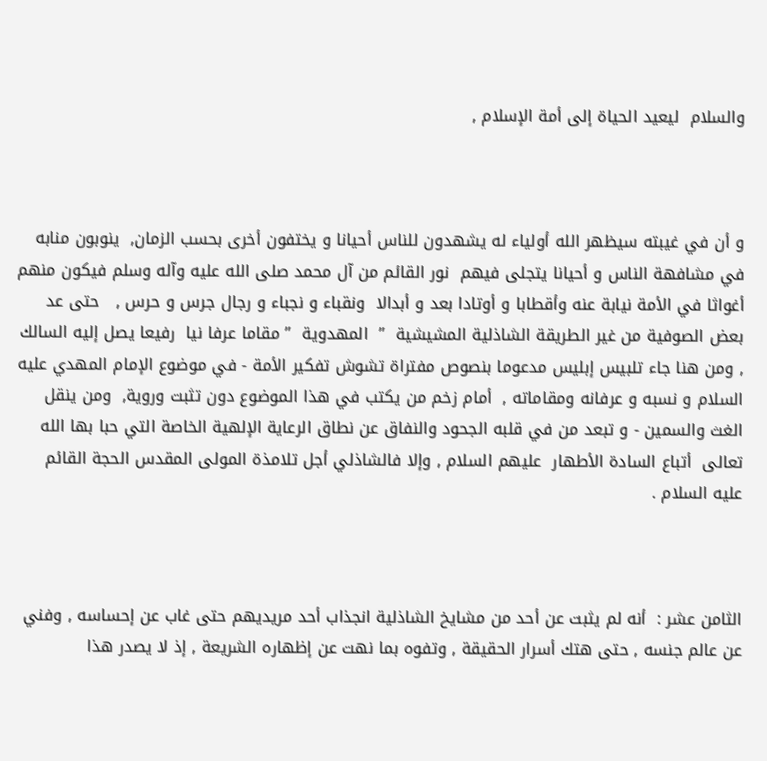والسلام  ليعيد الحياة إلى أمة الإسلام ,



و أن في غيبته سيظهر الله أولياء له يشهدون للناس أحيانا و يختفون أخرى بحسب الزمان,  ينوبون منابه في مشافهة الناس و أحيانا يتجلى فيهم  نور القائم من آل محمد صلى الله عليه وآله وسلم فيكون منهم أغواثا في الأمة نيابة عنه وأقطابا و أوتادا بعد و أبدالا  ونقباء و نجباء و رجال جرس و حرس ,   حتى عد بعض الصوفية من غير الطريقة الشاذلية المشيشية  ’’  المهدوية  ’’ مقاما عرفا نيا  رفيعا يصل إليه السالك   , ومن هنا جاء تلبيس إبليس مدعوما بنصوص مفتراة تشوش تفكير الأمة - في موضوع الإمام المهدي عليه السلام و نسبه و عرفانه ومقاماته ,  أمام زخم من يكتب في هذا الموضوع دون تثبت وروية,  ومن ينقل الغث والسمين - و تبعد من في قلبه الجحود والنفاق عن نطاق الرعاية الإلهية الخاصة التي حبا بها الله تعالى  أتباع السادة الأطهار  عليهم السلام , وإلا فالشاذلي أجل تلامذة المولى المقدس الحجة القائم عليه السلام .



الثامن عشر :  أنه لم يثبت عن أحد من مشايخ الشاذلية انجذاب أحد مريديهم حتى غاب عن إحساسه , وفني عن عالم جنسه , حتى هتك أسرار الحقيقة , وتفوه بما نهت عن إظهاره الشريعة , إذ لا يصدر هذا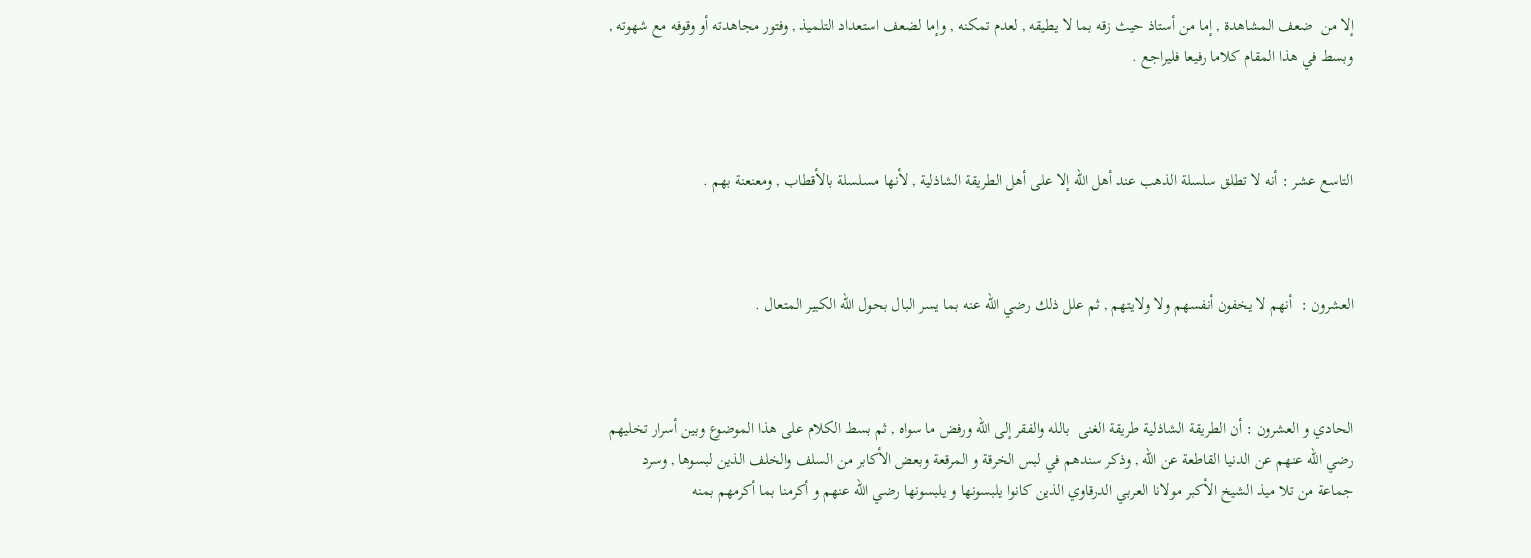إلا من  ضعف المشاهدة , إما من أستاذ حيث زقه بما لا يطيقه , لعدم تمكنه , وإما لضعف استعداد التلميذ , وفتور مجاهدته أو وقوفه مع شهوته , وبسط في هذا المقام كلاما رفيعا فليراجع .



التاسع عشر : أنه لا تطلق سلسلة الذهب عند أهل الله إلا على أهل الطريقة الشاذلية , لأنها مسلسلة بالأقطاب , ومعنعنة بهم .



العشرون :  أنهم لا يخفون أنفسهم ولا ولايتهم , ثم علل ذلك رضي الله عنه بما يسر البال بحول الله الكبير المتعال .



الحادي و العشرون : أن الطريقة الشاذلية طريقة الغنى  بالله والفقر إلى الله ورفض ما سواه , ثم بسط الكلام على هذا الموضوع وبين أسرار تخليهم رضي الله عنهم عن الدنيا القاطعة عن الله , وذكر سندهم في لبس الخرقة و المرقعة وبعض الأكابر من السلف والخلف الذين لبسوها , وسرد جماعة من تلا ميذ الشيخ الأكبر مولانا العربي الدرقاوي الذين كانوا يلبسونها و يلبسونها رضي الله عنهم و أكرمنا بما أكرمهم بمنه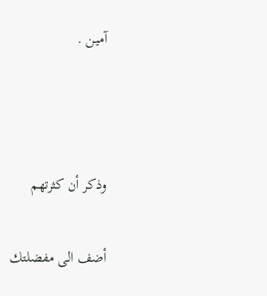آمين .



وذكر أن كثرتهم

أضف الى مفضلتك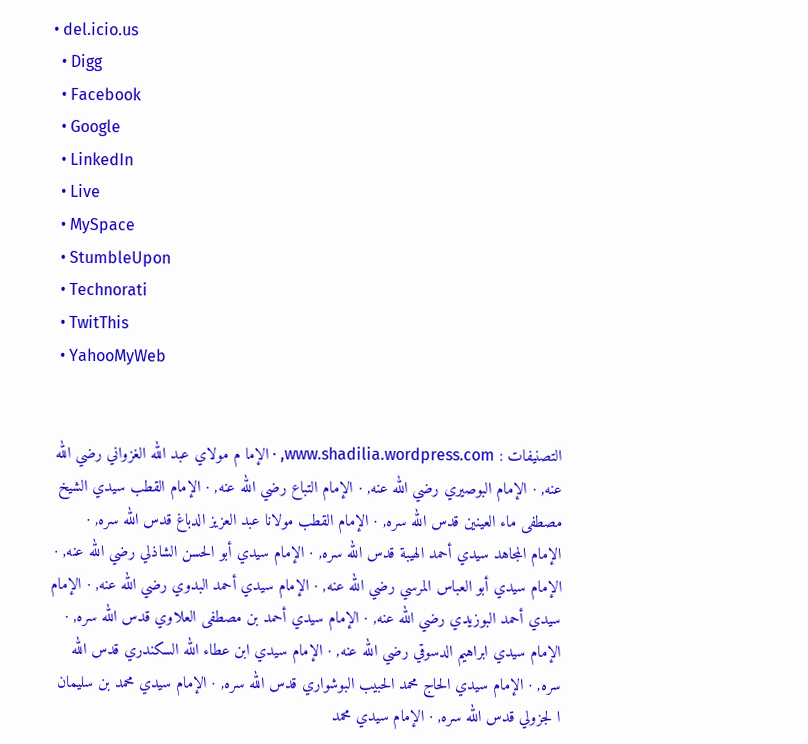• del.icio.us
  • Digg
  • Facebook
  • Google
  • LinkedIn
  • Live
  • MySpace
  • StumbleUpon
  • Technorati
  • TwitThis
  • YahooMyWeb


التصنيفات : www.shadilia.wordpress.com, · الإما م مولاي عبد الله الغزواني رضي الله عنه, · الإمام البوصيري رضي الله عنه, · الإمام التباع رضي الله عنه, · الإمام القطب سيدي الشيخ مصطفى ماء العينين قدس الله سره, · الإمام القطب مولانا عبد العزيز الدباغ قدس الله سره, · الإمام المجاهد سيدي أحمد الهيبة قدس الله سره, · الإمام سيدي أبو الحسن الشاذلي رضي الله عنه, · الإمام سيدي أبو العباس المرسي رضي الله عنه, · الإمام سيدي أحمد البدوي رضي الله عنه, · الإمام سيدي أحمد البوزيدي رضي الله عنه, · الإمام سيدي أحمد بن مصطفى العلاوي قدس الله سره, · الإمام سيدي ابراهيم الدسوقي رضي الله عنه, · الإمام سيدي ابن عطاء الله السكندري قدس الله سره, · الإمام سيدي الحاج محمد الحبيب البوشواري قدس الله سره, · الإمام سيدي محمد بن سليمان ا لجزولي قدس الله سره, · الإمام سيدي محمد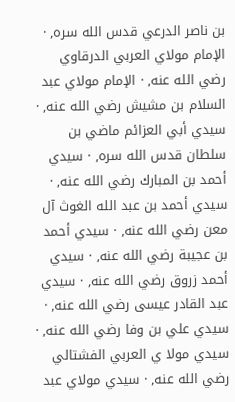بن ناصر الدرعي قدس الله سره, · الإمام مولاي العربي الدرقاوي رضي الله عنه, · الإمام مولاي عبد السلام بن مشيش رضي الله عنه, · سيدي أبي العزائم ماضي بن سلطان قدس الله سره, · سيدي أحمد بن المبارك رضي الله عنه, · سيدي أحمد بن عبد الله الغوث آل معن رضي الله عنه, · سيدي أحمد بن عجيبة رضي الله عنه, · سيدي أحمد زروق رضي الله عنه, · سيدي عبد القادر عيسى رضي الله عنه, · سيدي علي بن وفا رضي الله عنه, · سيدي مولا ي العربي الفشتالي رضي الله عنه, · سيدي مولاي عبد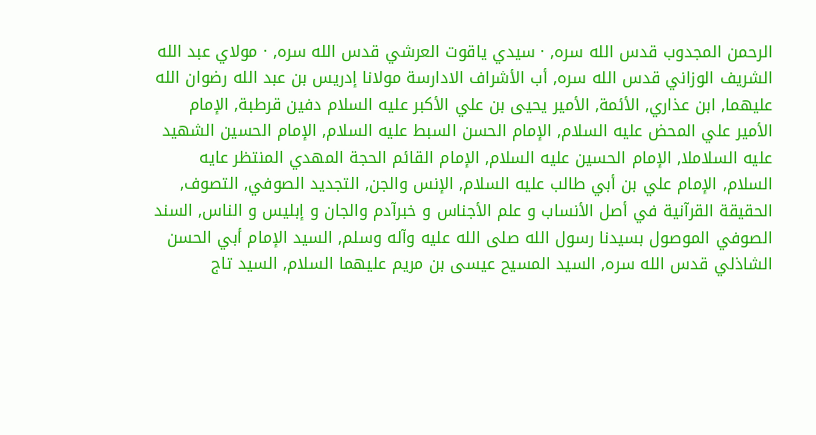الرحمن المجدوب قدس الله سره, · سيدي ياقوت العرشي قدس الله سره, · مولاي عبد الله الشريف الوزاني قدس الله سره, أب الأشراف الادارسة مولانا إدريس بن عبد الله رضوان الله عليهما, ابن عذاري, الأئمة, الأمير يحيى بن علي الأكبر عليه السلام دفين قرطبة, الإمام الأمير علي المحض عليه السلام, الإمام الحسن السبط عليه السلام, الإمام الحسين الشهيد عليه السلاملا, الإمام الحسين عليه السلام, الإمام القائم الحجة المهدي المنتظر عايه السلام, الإمام علي بن أبي طالب عليه السلام, الإنس والجن, التجديد الصوفي, التصوف, الحقيقة القرآنية في أصل الأنساب و علم الأجناس و خبرآدم والجان و إبليس و الناس, السند الصوفي الموصول بسيدنا رسول الله صلى الله عليه وآله وسلم, السيد الإمام أبي الحسن الشاذلي قدس الله سره, السيد المسيح عيسى بن مريم عليهما السلام, السيد تاج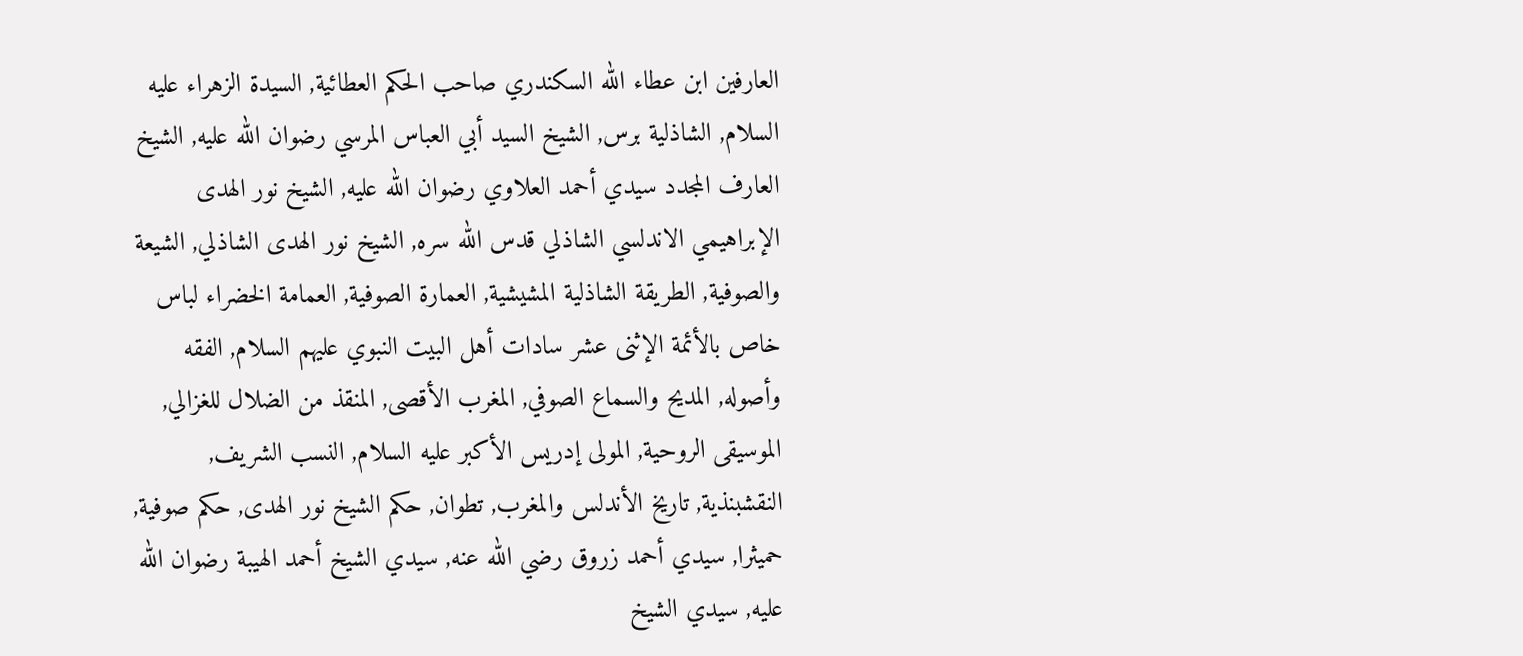العارفين ابن عطاء الله السكندري صاحب الحكم العطائية, السيدة الزهراء عليه السلام, الشاذلية برس, الشيخ السيد أبي العباس المرسي رضوان الله عليه, الشيخ العارف المجدد سيدي أحمد العلاوي رضوان الله عليه, الشيخ نور الهدى الإبراهيمي الاندلسي الشاذلي قدس الله سره, الشيخ نور الهدى الشاذلي, الشيعة والصوفية, الطريقة الشاذلية المشيشية, العمارة الصوفية, العمامة الخضراء لباس خاص بالأئمة الإثنى عشر سادات أهل البيت النبوي عليهم السلام, الفقه وأصوله, المديح والسماع الصوفي, المغرب الأقصى, المنقذ من الضلال للغزالي, الموسيقى الروحية, المولى إدريس الأكبر عليه السلام, النسب الشريف, النقشبنذية, تاريخ الأندلس والمغرب, تطوان, حكم الشيخ نور الهدى, حكم صوفية, حميثرا, سيدي أحمد زروق رضي الله عنه, سيدي الشيخ أحمد الهيبة رضوان الله عليه, سيدي الشيخ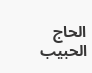الحاج الحبيب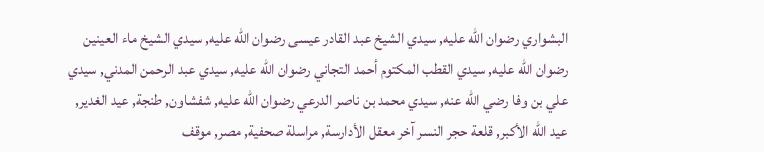البشواري رضوان الله عليه, سيدي الشيخ عبد القادر عيسى رضوان الله عليه, سيدي الشيخ ماء العينين رضوان الله عليه, سيدي القطب المكتوم أحمد التجاني رضوان الله عليه, سيدي عبد الرحمن المدني, سيدي علي بن وفا رضي الله عنه, سيدي محمد بن ناصر الدرعي رضوان الله عليه, شفشاون, طنجة, عيد الغدير, عيد الله الأكبر, قلعة حجر النسر آخر معقل الأدارسة, مراسلة صحفية, مصر, موقف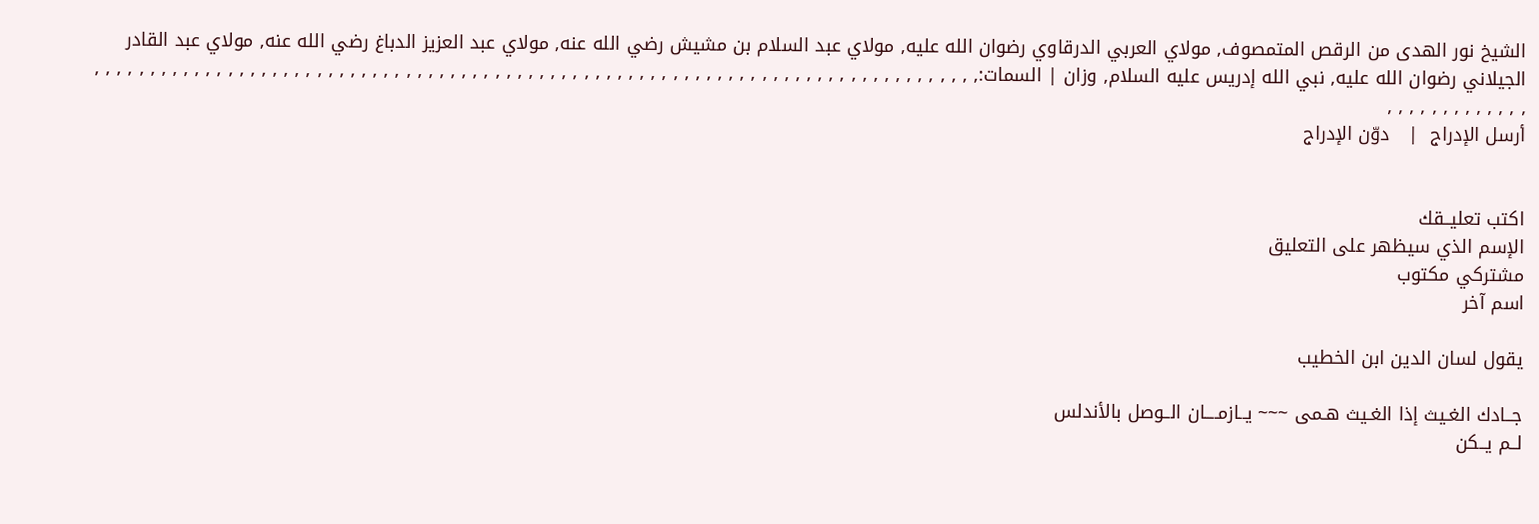الشيخ نور الهدى من الرقص المتمصوف, مولاي العربي الدرقاوي رضوان الله عليه, مولاي عبد السلام بن مشيش رضي الله عنه, مولاي عبد العزيز الدباغ رضي الله عنه, مولاي عبد القادر الجيلاني رضوان الله عليه, نبي الله إدريس عليه السلام, وزان | السمات:, , , , , , , , , , , , , , , , , , , , , , , , , , , , , , , , , , , , , , , , , , , , , , , , , , , , , , , , , , , , , , , , , , , , , , , , , , , , , , , , , , , , , , , , , , , , ,
أرسل الإدراج  |   دوّن الإدراج


اكتب تعليــقك
الإسم الذي سيظهر على التعليق
مشتركي مكتوب
اسم آخر

يقول لسان الدين ابن الخطيب

جــادك الغـيث إذا الغـيث هـمى ~~~ يــازمــــان الــوصل بالأندلس
لــم يــكن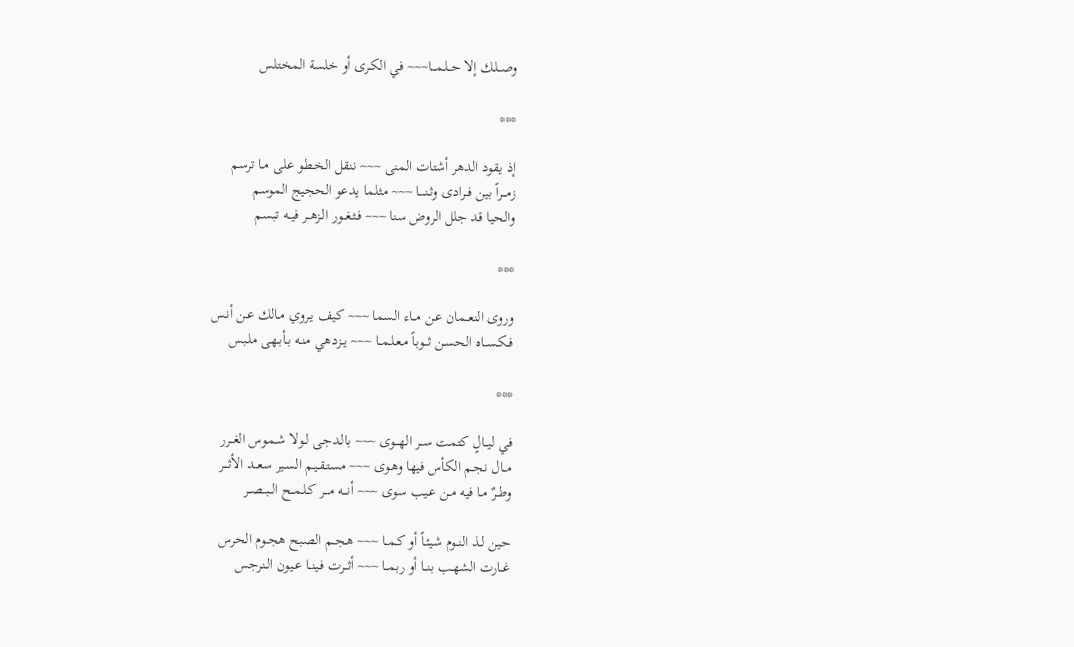وصــلـك إلا حــلـمـــا~~~ في الكـرى أو خلسة المختلس

***

إذ يقـود الدهر أشتات المنى ~~~ ننقل الخـطـو على مـا ترسم
زمـــراً بين فــرادى وثـنــــا ~~~ مثلما يدعو الحجيج الموسم
والحيا قد جلل الروض سنا ~~~ فـثـغــور الـزهــر فيــه تبسم

***

وروى النعــمان عـن مــاء السما ~~~ كيف يـروي مـالك عـن أنـس
فـكـســاه الحسـن ثــوباً مـعـلـمــا ~~~ يــزدهي منـه بـأبـهى ملـبس

***

في ليــالٍ كتمت ســر الهـــوى ~~~ بالـدجى لـولا شـمـوس الغــرر
مــال نجـم الكأس فيها وهـوى ~~~ مستـقـيـم السـير سعــد الأثـــر
وطــرٌ مـا فيه مـن عـيب سوى ~~~ أنـــه مـــر كـلـمــح الــبــصــر

حين لـذ النــوم شيئـاً أو كـمــا ~~~ هـجــم الصبح هجــوم الحرس
غــارت الشهـب بنــا أو ربمــا ~~~ أثــرت فـينــا عـيون الـنرجس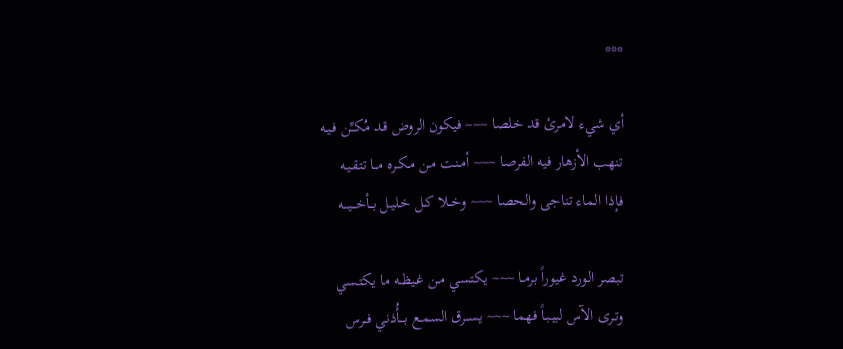***

أي شيء لامرئ قد خلصا ~~~ فيكون الروض قـد مُكـِّن فـيـه
تنهب الأزهار فيه الفرصا ~~~ أمـنت مـن مـكـره مــا تتقـيـه
فإذا الماء تناجى والحصا ~~~ وخــلا كـل خـليـل بــأخـــيـــه

تبصر الورد غيوراً برمـا ~~~ يكتسي مـن غـيظـه ما يكتـسي
وتـرى الآس لبيـبـاً فهما ~~~ يســرق السمـع بـــأُذني فــرس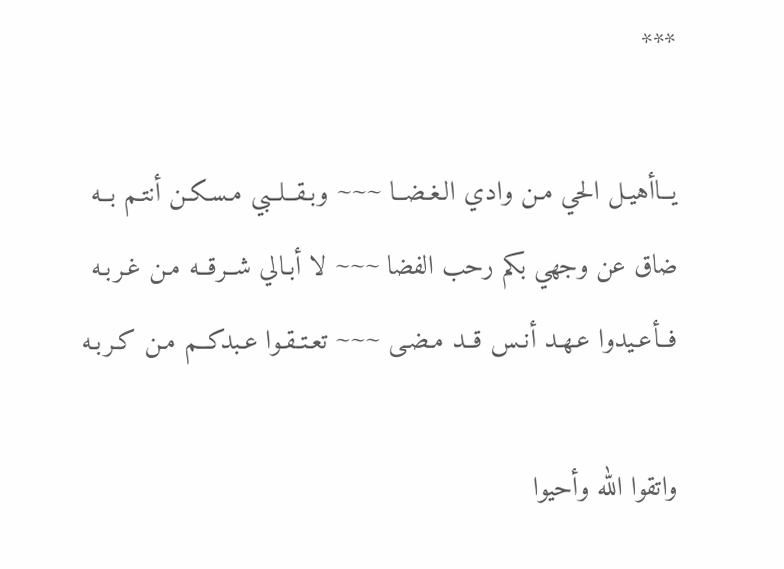***

يــاأهيـل الحي مـن وادي الـغـضــا ~~~ وبـقــلــبي مـسـكـن أنتـم بــه
ضاق عن وجهي بكم رحب الفضا ~~~ لا أبـالي شــرقــه مـن غـربـه
فــأعـيدوا عـهـد أنـس قــد مـضـى ~~~ تعـتـقـوا عـبدكــم مـن كـربـه

واتقوا الله وأحيوا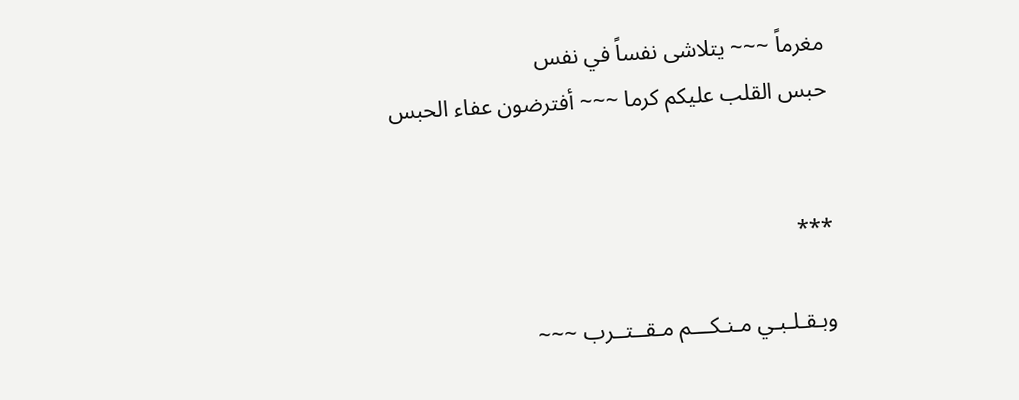مغرماً ~~~ يتلاشى نفساً في نفس
حبس القلب عليكم كرما ~~~ أفترضون عفاء الحبس


***

وبـقـلـبـي مـنـكـــم مـقــتــرب ~~~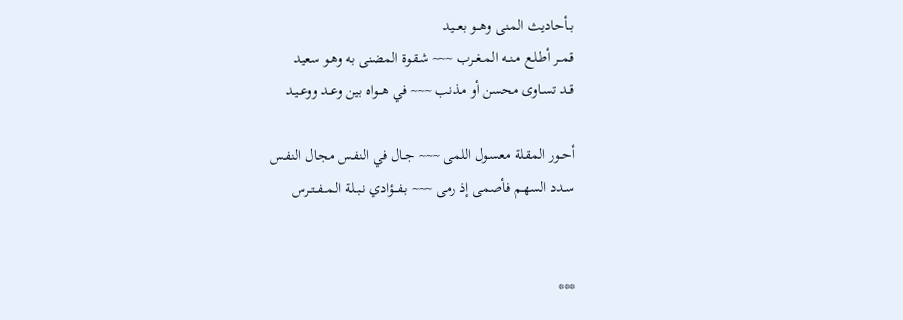بــأحاديث المـنى وهـــو بعـــيد
قـمــر أطـلـع مـنــه الـمـغــرب ~~~ شـقـوة المضنى به وهـو سعيد
قــد تسـاوى محسن أو مـذنب ~~~ في هـــواه بين وعــد ووعــيـد

أحــور المقـلة معسـول اللمى ~~~ جــال في النفـس مجـال النفـس
سـدد السهـم فـأصمى إذ رمى ~~~ بـفـــؤادي نـبـلـة الـمــفــتــرس


***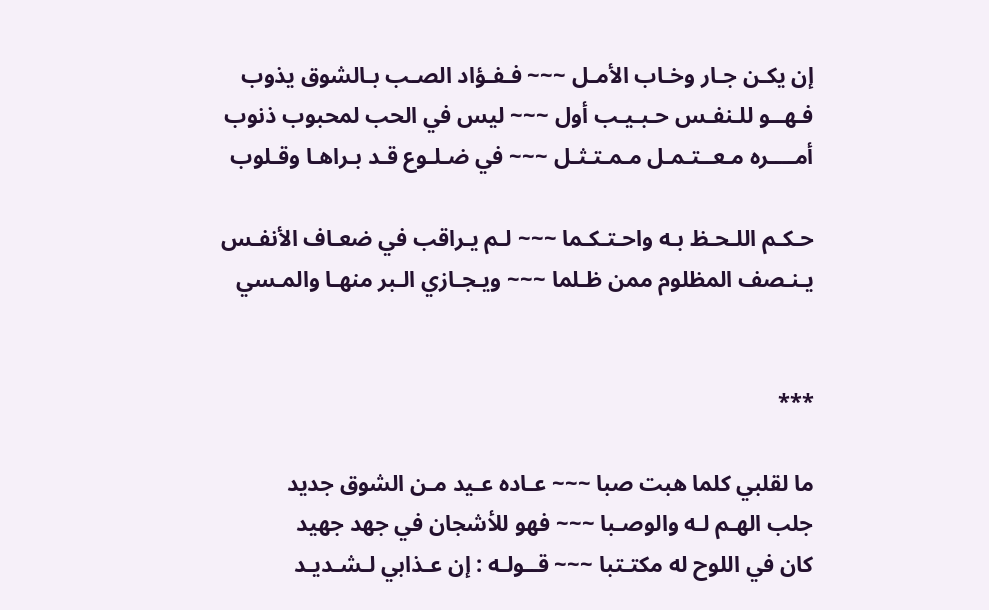إن يكـن جـار وخـاب الأمـل ~~~ فـفـؤاد الصـب بـالشوق يذوب
فـهــو للـنفـس حـبـيـب أول ~~~ ليس في الحب لمحبوب ذنوب
أمــــره مـعــتـمـل مـمـتـثـل ~~~ في ضـلـوع قـد بـراهـا وقـلوب

حـكـم اللـحـظ بـه واحـتـكـما ~~~ لـم يـراقب في ضعـاف الأنفـس
يـنـصف المظلوم ممن ظـلما ~~~ ويـجـازي الـبر منهـا والمـسي


***

ما لقلبي كلما هبت صبا ~~~ عـاده عـيد مـن الشوق جديد
جلب الهـم لـه والوصـبا ~~~ فهو للأشجان في جهد جهيد
كان في اللوح له مكتـتبا ~~~ قــولـه : إن عـذابي لـشـديـد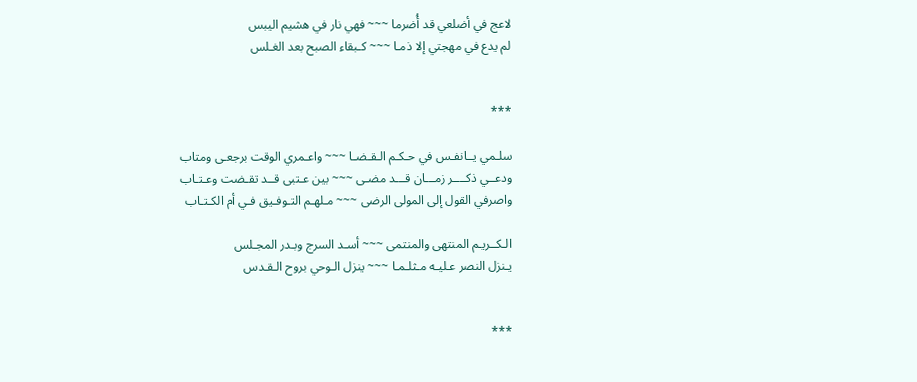لاعج في أضلعي قد أُضرما ~~~ فهي نار في هشيم اليبس
لم يدع في مهجتي إلا ذمـا ~~~ كـبقاء الصبح بعد الغـلس


***

سلـمي يــانفـس في حـكـم الـقـضـا ~~~ واعـمري الوقت برجعـى ومتاب
ودعــي ذكــــر زمـــان قـــد مضـى ~~~ بين عـتبى قــد تقـضت وعـتـاب
واصرفي القول إلى المولى الرضى ~~~ مـلهـم التـوفـيق فـي أم الكـتـاب

الـكــريـم المنتهى والمنتمى ~~~ أسـد السرج وبـدر المجـلس
يـنزل النصر عـليـه مـثلـمـا ~~~ ينزل الـوحي بروح الـقـدس


***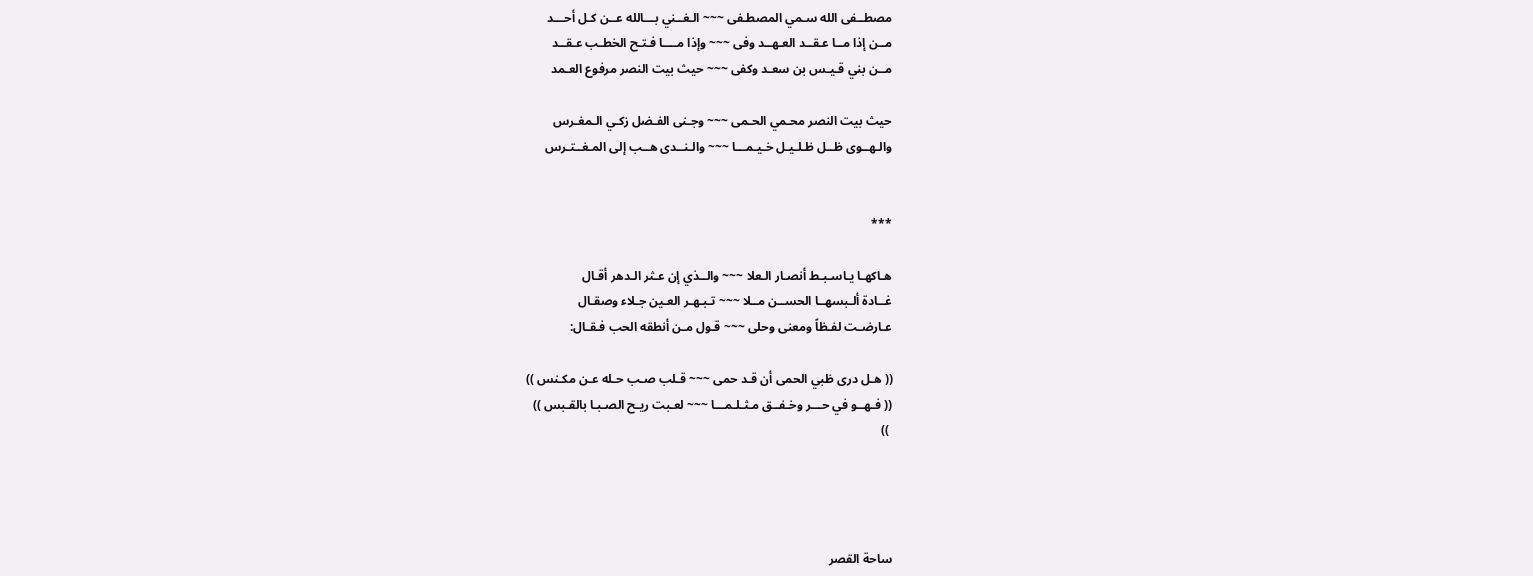مصطــفى الله سـمي المصطـفى ~~~ الـغــني بـــالله عــن كـل أحـــد
مــن إذا مــا عـقــد العـهــد وفى ~~~ وإذا مــــا فـتـح الخطـب عـقــد
مــن بني قـيـس بن سعـد وكفى ~~~ حيث بيت النصر مرفوع العـمد

حيث بيت النصر محـمي الحـمى ~~~ وجـنى الفـضل زكـي الـمغـرس
والـهــوى ظــل ظـلـيـل خـيـمـــا ~~~ والـنــدى هــب إلى المـغــتـرس


***

هـاكهـا يـاسـبـط أنصـار الـعلا ~~~ والــذي إن عـثر الـدهر أقـال
غــادة ألـبسهــا الحســن مــلا ~~~ تـبـهـر العـين جـلاء وصقـال
عـارضـت لفـظاً ومعنى وحلى ~~~ قـول مـن أنطقه الحب فـقـال:

(( هـل درى ظبي الحمى أن قـد حمى ~~~ قـلب صـب حـله عـن مكـنس ))
(( فـهــو في حـــر وخـفــق مـثـلـمـــا ~~~ لعـبت ريـح الصـبـا بالقـبس ))
 ))




ساحة القصر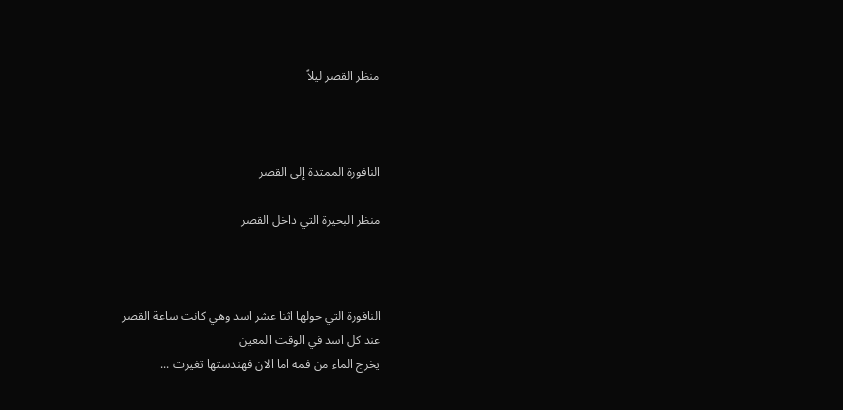منظر القصر ليلاً



النافورة الممتدة إلى القصر

منظر البحيرة التي داخل القصر



النافورة التي حولها اثنا عشر اسد وهي كانت ساعة القصر
عند كل اسد في الوقت المعين
يخرج الماء من فمه اما الان فهندستها تغيرت ...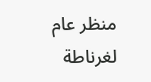منظر عام لغرناطة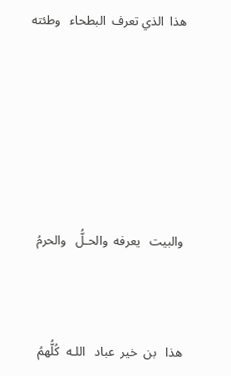هذا  الذي تعرف  البطحاء   وطئته







والبيت   يعرفه  والحـلُّ   والحرمُ



هذا   بن  خير  عباد   اللـه  كُلُّهمُ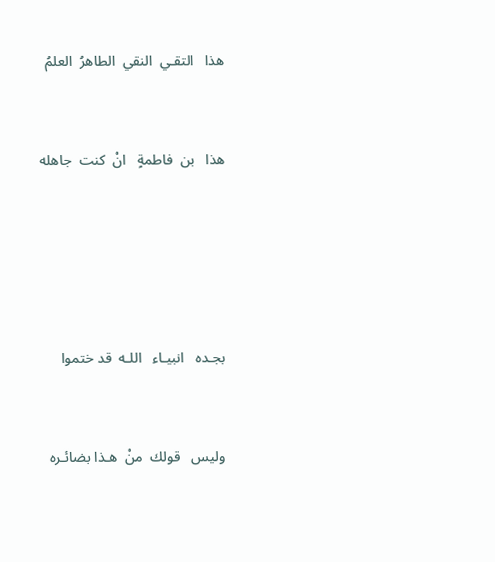هذا   التقـي  النقي  الطاهرُ  العلمُ



هذا   بن  فاطمةٍ   انْ  كنت  جاهله







بجـده   انبيـاء   اللـه  قد ختموا



وليس   قولك  منْ  هـذا بضائـره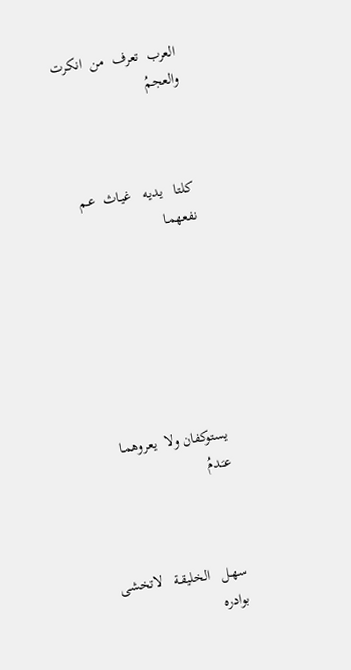العرب  تعرف  من  انكرت والعجمُ



كلتا   يديه   غيـاث  عـم نفعهمـا







يستوكفان ولا  يعروهمـا  عـَـدمُ



سهـل   الخليقـة   لاتخشى بوادره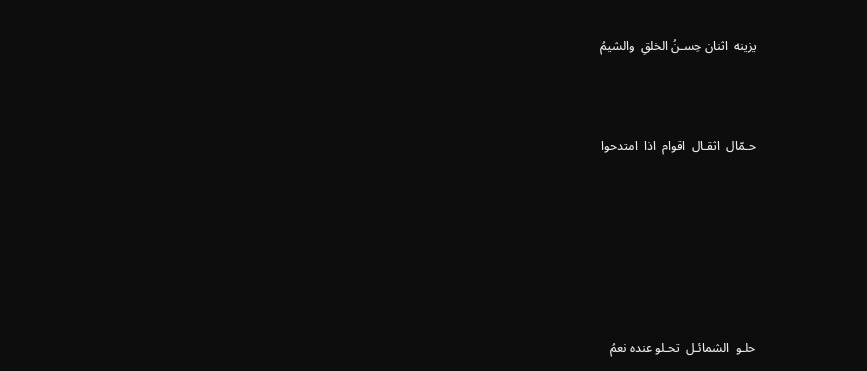يزينه  اثنان حِسـنُ الخلقِ  والشيمُ



حـمّال  اثقـال  اقوام  اذا  امتدحوا







حلـو  الشمائـل  تحـلو عنده نعمُ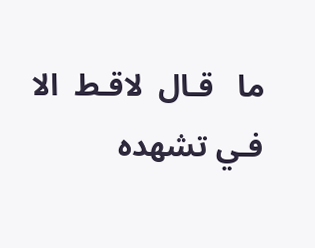ما   قـال  لاقـط  الا  فـي تشهده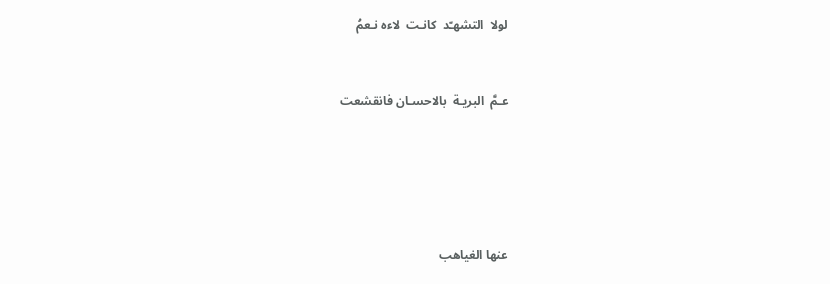لولا  التشهـّد  كانـت  لاءه نـعمُ



عـمَّ  البريـة  بالاحسـان فانقشعت







عنها الغياهب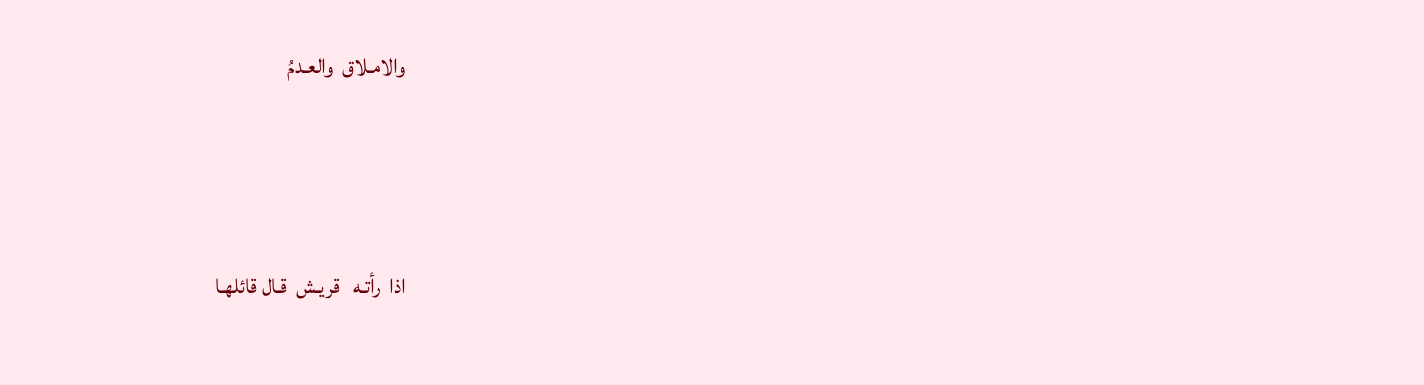والامـلاق  والعـدمُ



اذا  رأتـه   قريـش  قـال قائلهـا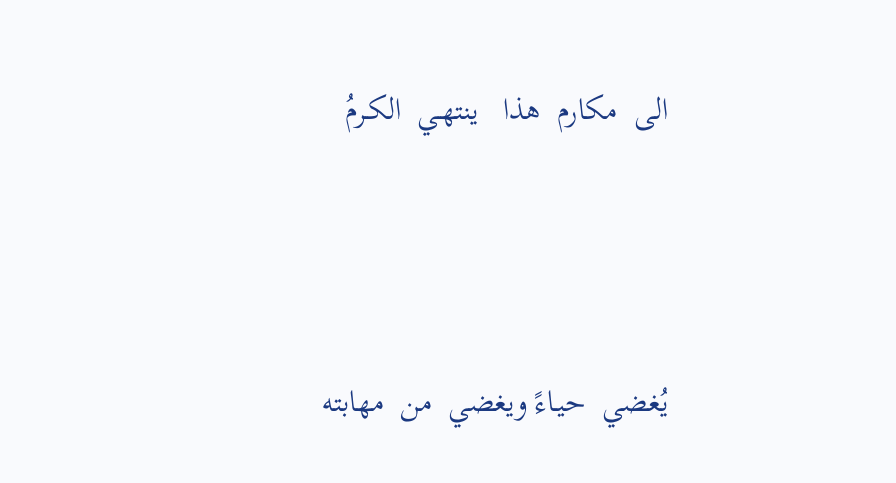الى  مكارم  هذا   ينتهـي  الكـرمُ



يُغضي  حيـاءً ويغضي  من  مهابته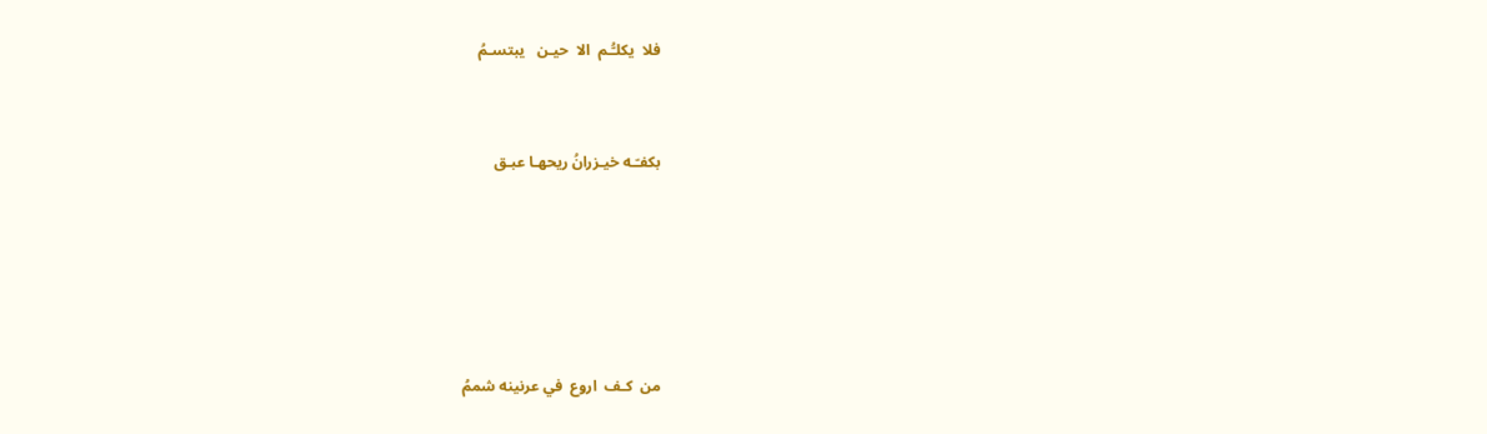فلا  يكلـُّـم  الا  حيـن   يبتسـمُ



بكفـّـه خيـزرانُ ريحهـا عبـق







من  كـف  اروع  في عرنينه شممُ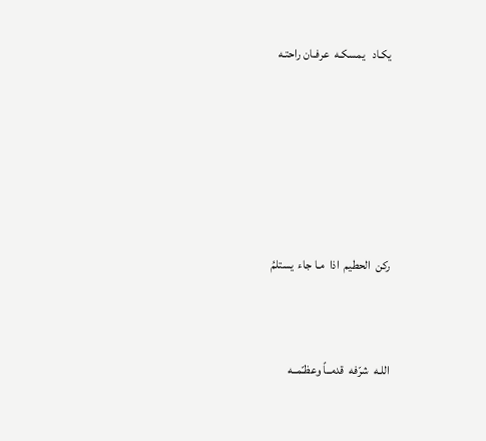يكـاد   يمسكـه  عرفـان راحتـه







ركن  الحطيم  اذا  مـا جاء  يستلمُ



اللـه  شرّفه  قدمــاً وعظـّمــه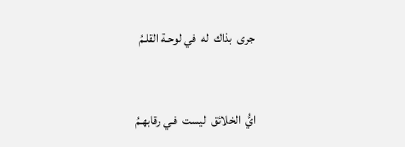جرى  بذاك  له  في لوحـة القلـمُ



ايُّ  الخلائق  ليست  فـي رقابهـمُ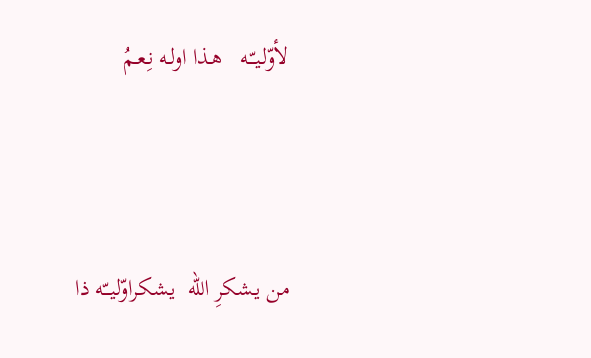لأوّلـيـّـه   هـذا اولـه نِـعـمُ



من يـشكرِ الله  يـشكراوّليــّه ذا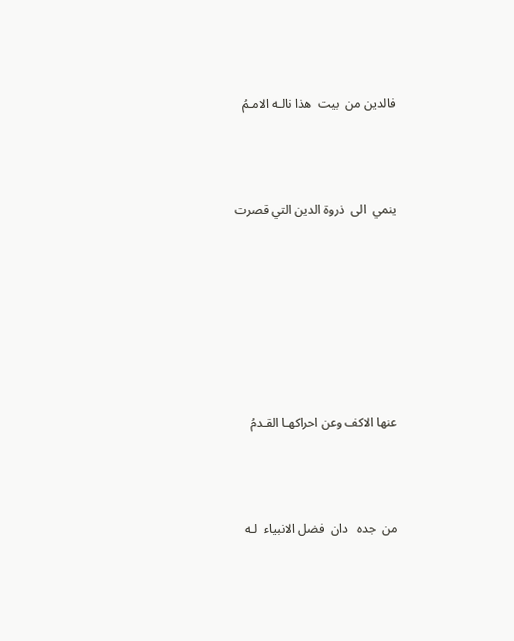فالدين من  بيت  هذا نالـه الامـمُ



ينمي  الى  ذروة الدين التي قصرت







عنها الاكف وعن احراكهـا القـدمُ



من  جده   دان  فضل الانبياء  لـه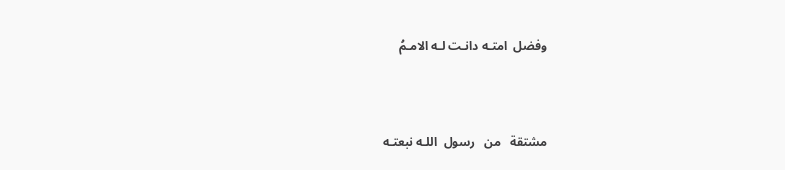وفضل  امتـه دانـت لـه الامـمُ



مشتقة   من   رسول  اللـه نبعتـه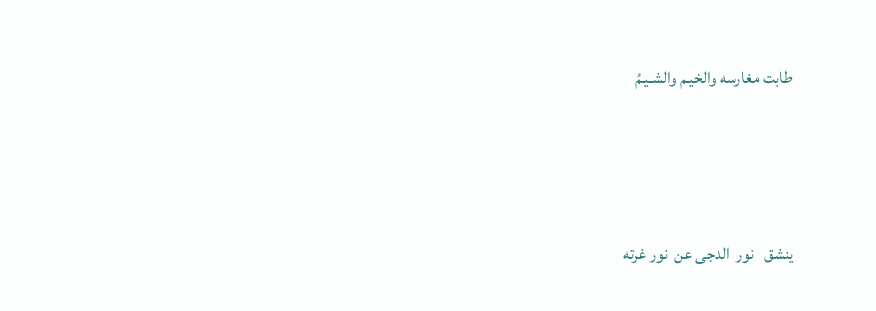طابت مغارسه والخيـم والشـيـمُ



ينشق   نور  الدجى عن  نور غرته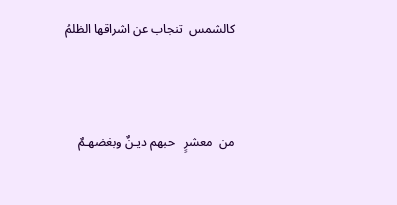كالشمس  تنجاب عن اشراقها الظلمُ



من  معشرٍ   حبهم ديـنٌ وبغضهـمٌ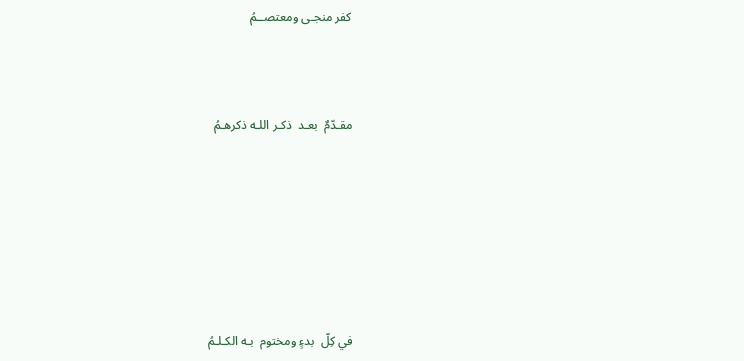كفر منجـى ومعتصــمُ



مقـدّمٌ  بعـد  ذكـر اللـه ذكرهـمُ







في كِلّ  بدءٍ ومختوم  بـه الكـلـمُ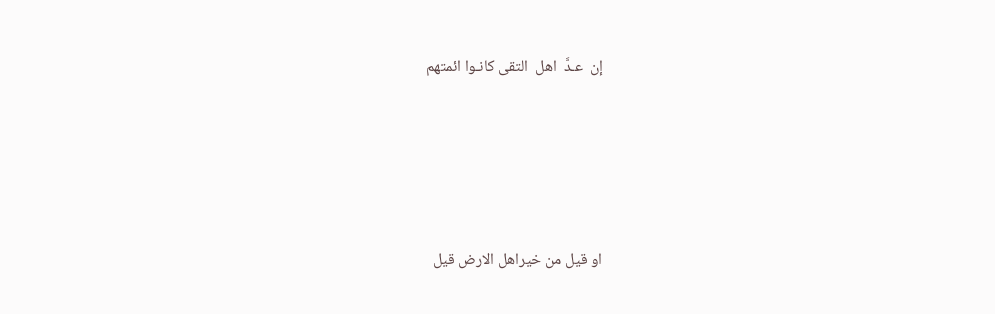إن  عـدَّ  اهل  التقى كانـوا ائمتهم







او قيل من خيراهل الارض قيل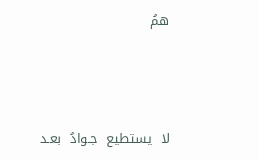همُ



لا  يستطيع  جـوادُ  بعـد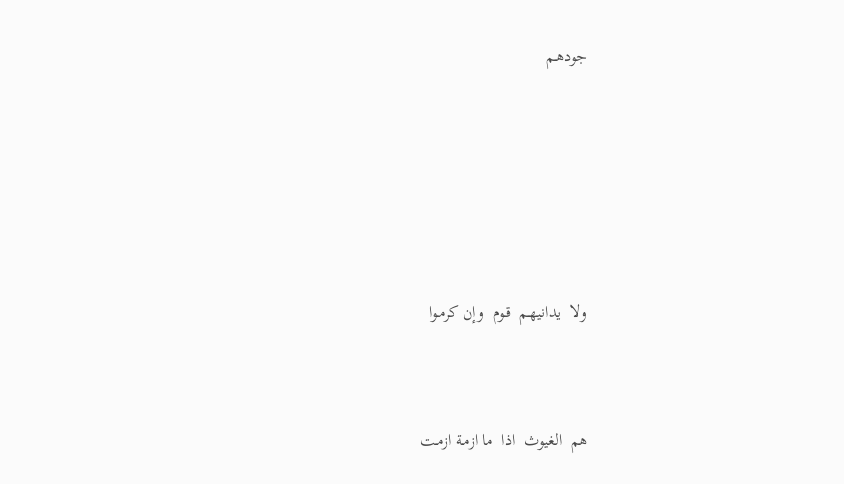جودهـم







ولا  يدانيهـم  قـوم  وإن كرمـوا



هم  الغيوث  اذا  ما ازمـة ازمـت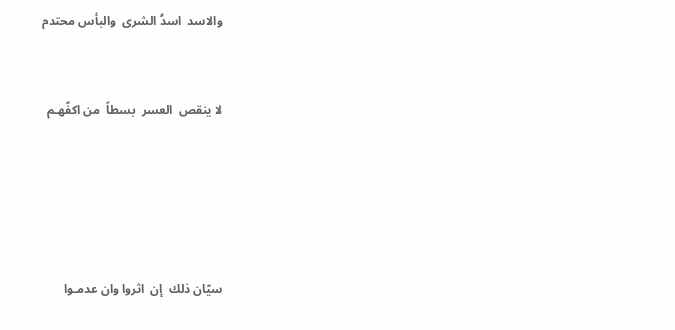والاسد  اسدُ الشرى  والبأس محتدم



لا ينقص  العسر  بسطاً  من اكفّهـم







سيّان ذلك  إن  اثروا وان عدمـوا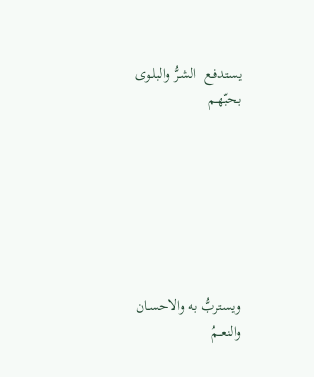يستدفـع  الشـرُّ والبلـوى بحبّهـم







ويستربُّ به والاحسـان والنعــمُ